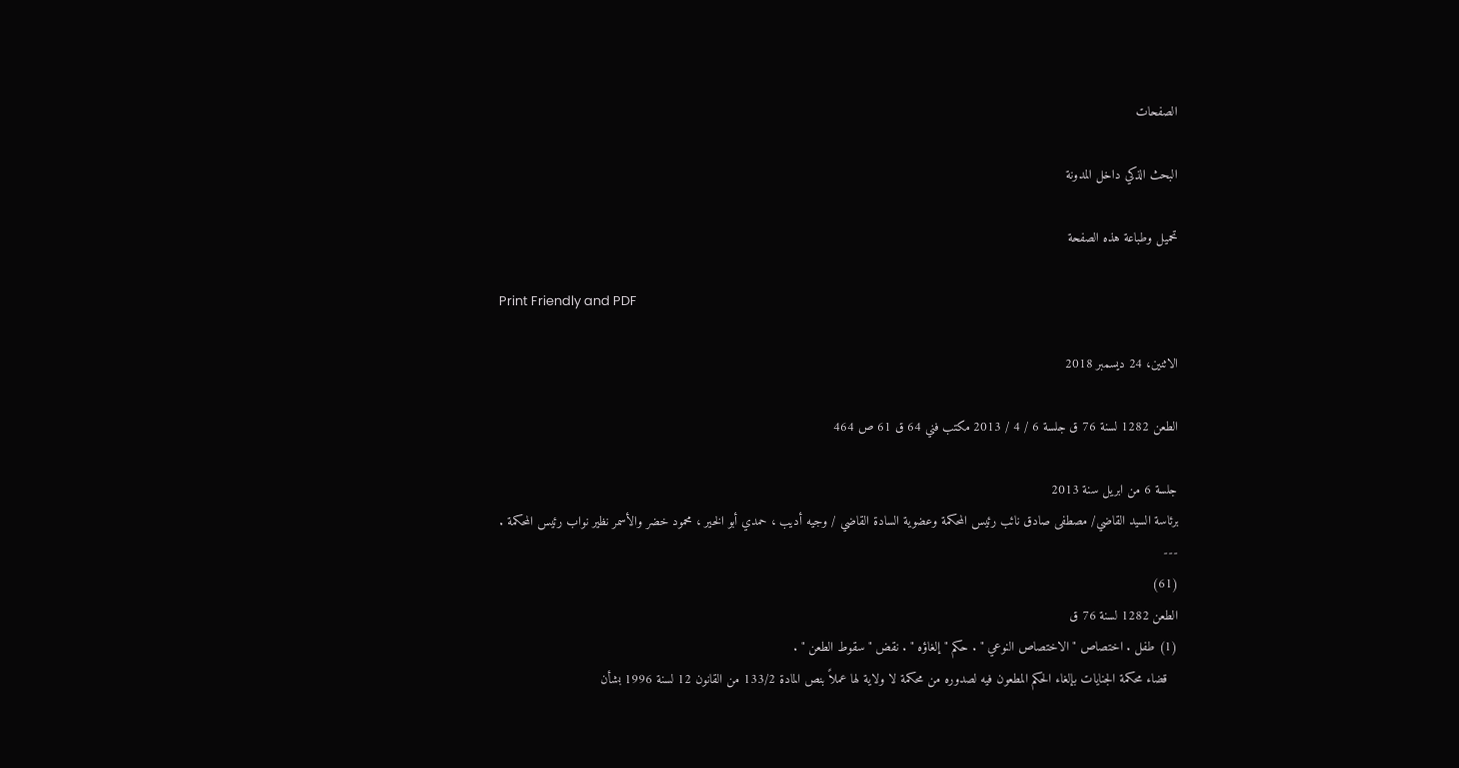الصفحات

البحث الذكي داخل المدونة

تحميل وطباعة هذه الصفحة

Print Friendly and PDF

الاثنين، 24 ديسمبر 2018

الطعن 1282 لسنة 76 ق جلسة 6 / 4 / 2013 مكتب فني 64 ق 61 ص 464

جلسة 6 من ابريل سنة 2013
برئاسة السيد القاضي/ مصطفى صادق نائب رئيس المحكمة وعضوية السادة القاضي / وجيه أديب ، حمدي أبو الخير ، محمود خضر والأسمر نظير نواب رئيس المحكمة .
---
(61)
الطعن 1282 لسنة 76 ق
(1) طفل . اختصاص " الاختصاص النوعي " . حكم " إلغاؤه " . نقض " سقوط الطعن " .
   قضاء محكمة الجنايات بإلغاء الحكم المطعون فيه لصدوره من محكمة لا ولاية لها عملاً بنص المادة 133/2 من القانون 12 لسنة 1996 بشأن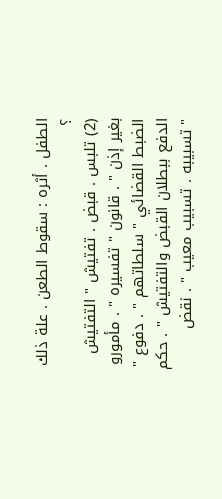الطفل . أثره : سقوط الطعن . علة ذلك ؟
(2) تلبس . قبض . تفتيش " التفتيش بغير إذن " . قانون " تفسيره " . مأمورو الضبط القضائي " سلطاتهم " . دفوع " الدفع ببطلان القبض والتفتيش " . حكم " تسبيبه . تسبيب معيب " . نقض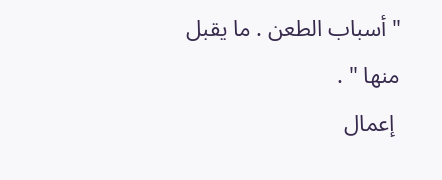" أسباب الطعن . ما يقبل منها " .
 إعمال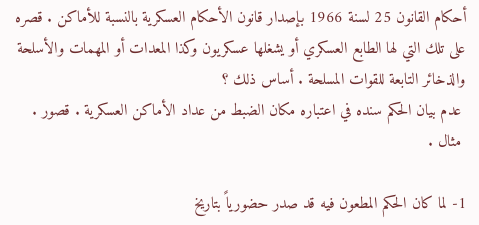أحكام القانون 25 لسنة 1966 بإصدار قانون الأحكام العسكرية بالنسبة للأماكن . قصره على تلك التي لها الطابع العسكري أو يشغلها عسكريون وكذا المعدات أو المهمات والأسلحة والذخائر التابعة للقوات المسلحة . أساس ذلك ؟
 عدم بيان الحكم سنده في اعتباره مكان الضبط من عداد الأماكن العسكرية . قصور .
 مثال .

1- لما كان الحكم المطعون فيه قد صدر حضورياً بتاريخ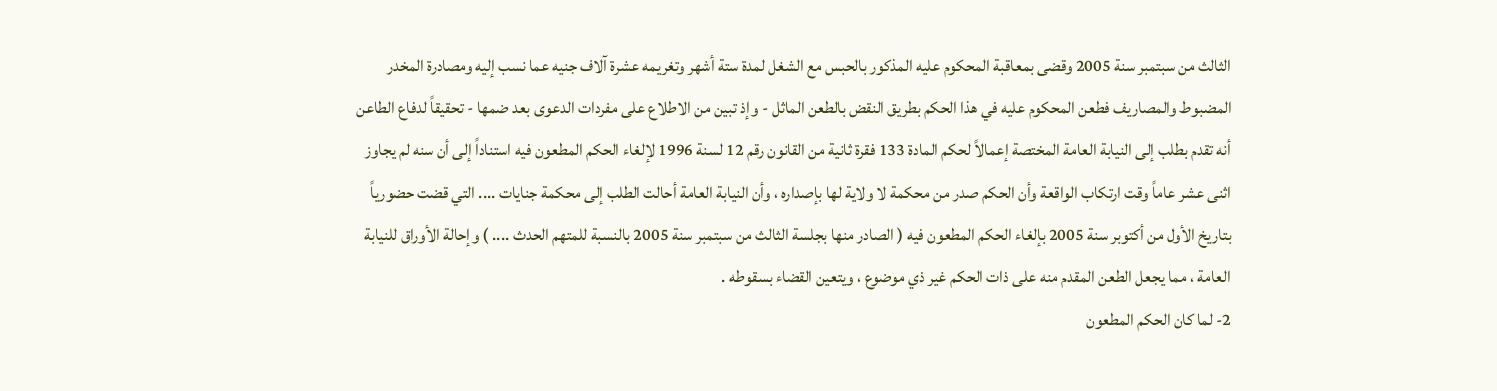الثالث من سبتمبر سنة 2005 وقضى بمعاقبة المحكوم عليه المذكور بالحبس مع الشغل لمدة ستة أشهر وتغريمه عشرة آلاف جنيه عما نسب إليه ومصادرة المخدر المضبوط والمصاريف فطعن المحكوم عليه في هذا الحكم بطريق النقض بالطعن الماثل - وإذ تبين من الاطلاع على مفردات الدعوى بعد ضمها - تحقيقاً لدفاع الطاعن أنه تقدم بطلب إلى النيابة العامة المختصة إعمالاً لحكم المادة 133 فقرة ثانية من القانون رقم 12 لسنة 1996 لإلغاء الحكم المطعون فيه استناداً إلى أن سنه لم يجاوز اثنى عشر عاماً وقت ارتكاب الواقعة وأن الحكم صدر من محكمة لا ولاية لها بإصداره ، وأن النيابة العامة أحالت الطلب إلى محكمة جنايات .... التي قضت حضورياً بتاريخ الأول من أكتوبر سنة 2005 بإلغاء الحكم المطعون فيه ( الصادر منها بجلسة الثالث من سبتمبر سنة 2005 بالنسبة للمتهم الحدث .... ) وإحالة الأوراق للنيابة العامة ، مما يجعل الطعن المقدم منه على ذات الحكم غير ذي موضوع ، ويتعين القضاء بسقوطه .
2- لما كان الحكم المطعون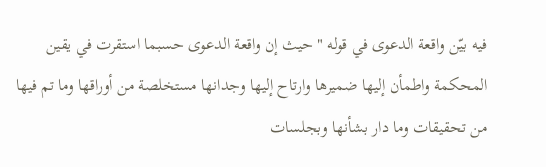فيه بيّن واقعة الدعوى في قوله " حيث إن واقعة الدعوى حسبما استقرت في يقين المحكمة واطمأن إليها ضميرها وارتاح إليها وجدانها مستخلصة من أوراقها وما تم فيها من تحقيقات وما دار بشأنها وبجلسات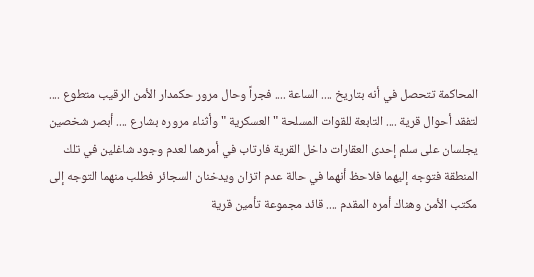المحاكمة تتحصل في أنه بتاريخ .... الساعة .... فجراً وحال مرور حكمدار الأمن الرقيب متطوع .... لتفقد أحوال قرية .... التابعة للقوات المسلحة " العسكرية " وأثناء مروره بشارع .... أبصر شخصين يجلسان على سلم إحدى العقارات داخل القرية فارتاب في أمرهما لعدم وجود شاغلين في تلك المنطقة فتوجه إليهما فلاحظ أنهما في حالة عدم اتزان ويدخنان السجائر فطلب منهما التوجه إلى مكتب الأمن وهناك أمره المقدم .... قائد مجموعة تأمين قرية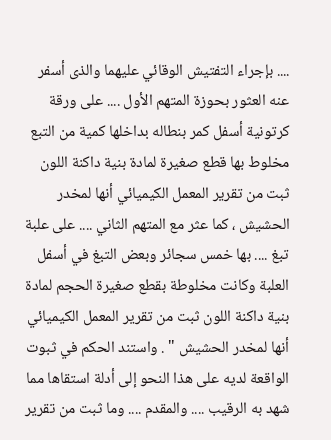.... بإجراء التفتيش الوقائي عليهما والذى أسفر عنه العثور بحوزة المتهم الأول .... على ورقة كرتونية أسفل كمر بنطاله بداخلها كمية من التبع مخلوط بها قطع صغيرة لمادة بنية داكنة اللون ثبت من تقرير المعمل الكيميائي أنها لمخدر الحشيش ، كما عثر مع المتهم الثاني .... على علبة تبغ .... بها خمس سجائر وبعض التبغ في أسفل العلبة وكانت مخلوطة بقطع صغيرة الحجم لمادة بنية داكنة اللون ثبت من تقرير المعمل الكيميائي أنها لمخدر الحشيش " . واستند الحكم في ثبوت الواقعة لديه على هذا النحو إلى أدلة استقاها مما شهد به الرقيب .... والمقدم .... وما ثبت من تقرير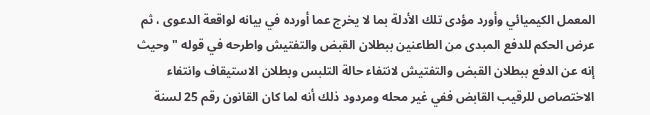المعمل الكيميائي وأورد مؤدى تلك الأدلة بما لا يخرج عما أورده في بيانه لواقعة الدعوى ، ثم عرض الحكم للدفع المبدى من الطاعنين ببطلان القبض والتفتيش واطرحه في قوله " وحيث إنه عن الدفع ببطلان القبض والتفتيش لانتفاء حالة التلبس وبطلان الاستيقاف وانتفاء الاختصاص للرقيب القابض ففي غير محله ومردود ذلك أنه لما كان القانون رقم 25 لسنة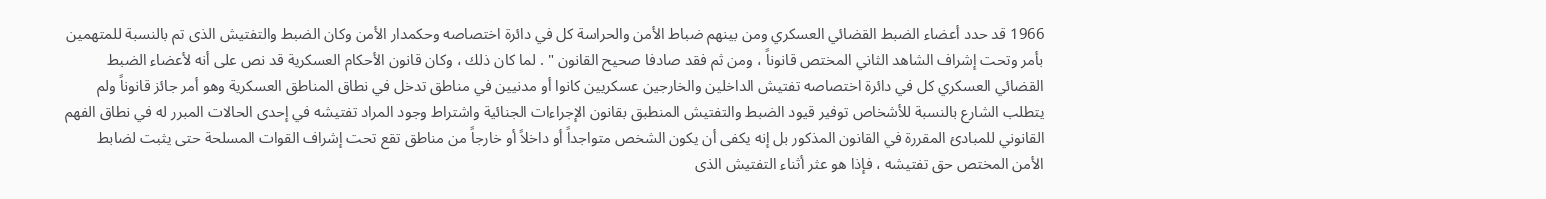1966 قد حدد أعضاء الضبط القضائي العسكري ومن بينهم ضباط الأمن والحراسة كل في دائرة اختصاصه وحكمدار الأمن وكان الضبط والتفتيش الذى تم بالنسبة للمتهمين بأمر وتحت إشراف الشاهد الثاني المختص قانوناً ، ومن ثم فقد صادفا صحيح القانون " . لما كان ذلك ، وكان قانون الأحكام العسكرية قد نص على أنه لأعضاء الضبط القضائي العسكري كل في دائرة اختصاصه تفتيش الداخلين والخارجين عسكريين كانوا أو مدنيين في مناطق تدخل في نطاق المناطق العسكرية وهو أمر جائز قانوناً ولم يتطلب الشارع بالنسبة للأشخاص توفير قيود الضبط والتفتيش المنطبق بقانون الإجراءات الجنائية واشتراط وجود المراد تفتيشه في إحدى الحالات المبرر له في نطاق الفهم القانوني للمبادئ المقررة في القانون المذكور بل إنه يكفى أن يكون الشخص متواجداً أو داخلاً أو خارجاً من مناطق تقع تحت إشراف القوات المسلحة حتى يثبت لضابط الأمن المختص حق تفتيشه ، فإذا هو عثر أثناء التفتيش الذى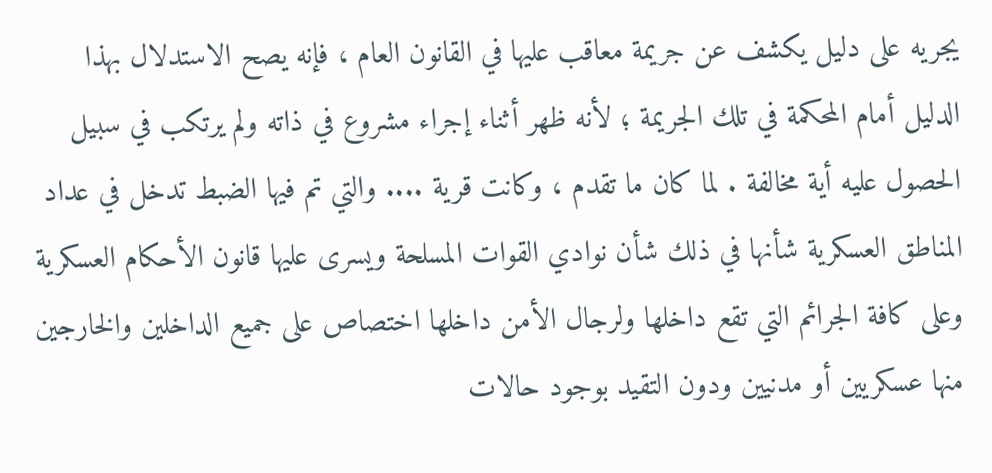يجريه على دليل يكشف عن جريمة معاقب عليها في القانون العام ، فإنه يصح الاستدلال بهذا الدليل أمام المحكمة في تلك الجريمة ؛ لأنه ظهر أثناء إجراء مشروع في ذاته ولم يرتكب في سبيل الحصول عليه أية مخالفة . لما كان ما تقدم ، وكانت قرية .... والتي تم فيها الضبط تدخل في عداد المناطق العسكرية شأنها في ذلك شأن نوادي القوات المسلحة ويسرى عليها قانون الأحكام العسكرية وعلى كافة الجرائم التي تقع داخلها ولرجال الأمن داخلها اختصاص على جميع الداخلين والخارجين منها عسكريين أو مدنيين ودون التقيد بوجود حالات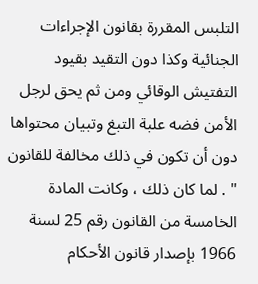التلبس المقررة بقانون الإجراءات الجنائية وكذا دون التقيد بقيود التفتيش الوقائي ومن ثم يحق لرجل الأمن فضه علبة التبغ وتبيان محتواها دون أن تكون في ذلك مخالفة للقانون " . لما كان ذلك ، وكانت المادة الخامسة من القانون رقم 25 لسنة 1966 بإصدار قانون الأحكام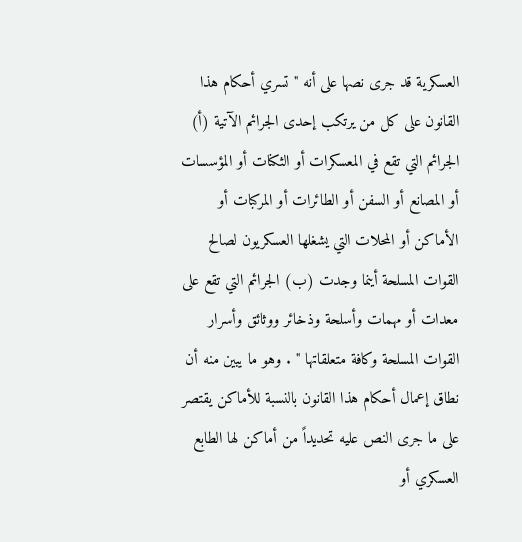العسكرية قد جرى نصها على أنه " تسري أحكام هذا القانون على كل من يرتكب إحدى الجرائم الآتية (أ) الجرائم التي تقع في المعسكرات أو الثكنات أو المؤسسات أو المصانع أو السفن أو الطائرات أو المركبات أو الأماكن أو المحلات التي يشغلها العسكريون لصالح القوات المسلحة أينما وجدت (ب) الجرائم التي تقع على معدات أو مهمات وأسلحة وذخائر ووثائق وأسرار القوات المسلحة وكافة متعلقاتها " . وهو ما يبين منه أن نطاق إعمال أحكام هذا القانون بالنسبة للأماكن يقتصر على ما جرى النص عليه تحديداً من أماكن لها الطابع العسكري أو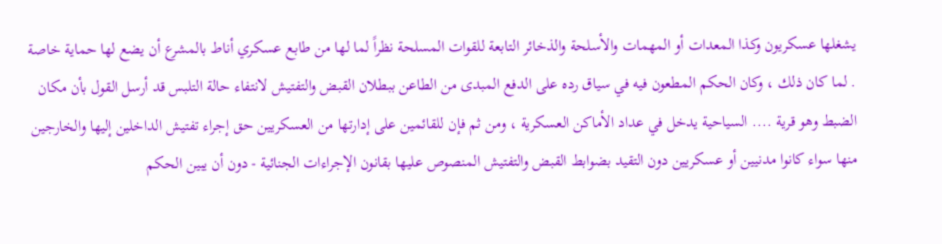يشغلها عسكريون وكذا المعدات أو المهمات والأسلحة والذخائر التابعة للقوات المسلحة نظراً لما لها من طابع عسكري أناط بالمشرع أن يضع لها حماية خاصة . لما كان ذلك ، وكان الحكم المطعون فيه في سياق رده على الدفع المبدى من الطاعن ببطلان القبض والتفتيش لانتفاء حالة التلبس قد أرسل القول بأن مكان الضبط وهو قرية .... السياحية يدخل في عداد الأماكن العسكرية ، ومن ثم فإن للقائمين على إدارتها من العسكريين حق إجراء تفتيش الداخلين إليها والخارجين منها سواء كانوا مدنيين أو عسكريين دون التقيد بضوابط القبض والتفتيش المنصوص عليها بقانون الإجراءات الجنائية - دون أن يبين الحكم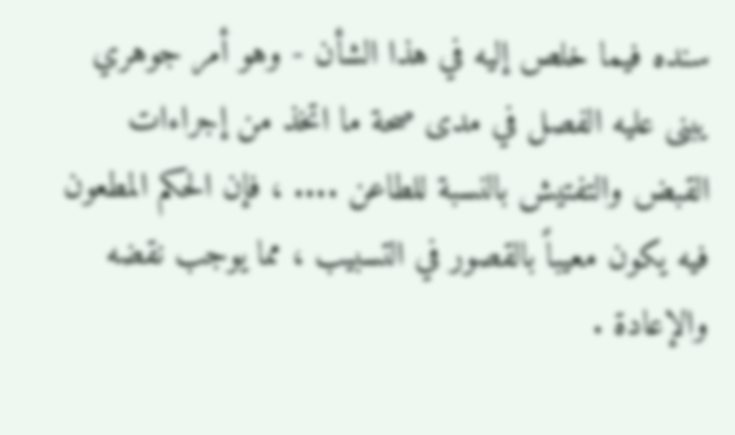سنده فيما خلص إليه في هذا الشأن - وهو أمر جوهري يبنى عليه الفصل في مدى صحة ما اتخذ من إجراءات القبض والتفتيش بالنسبة للطاعن .... ، فإن الحكم المطعون فيه يكون معيباً بالقصور في التسبيب ، مما يوجب نقضه والإعادة .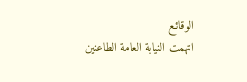الوقائـع
اتهمت النيابة العامة الطاعنين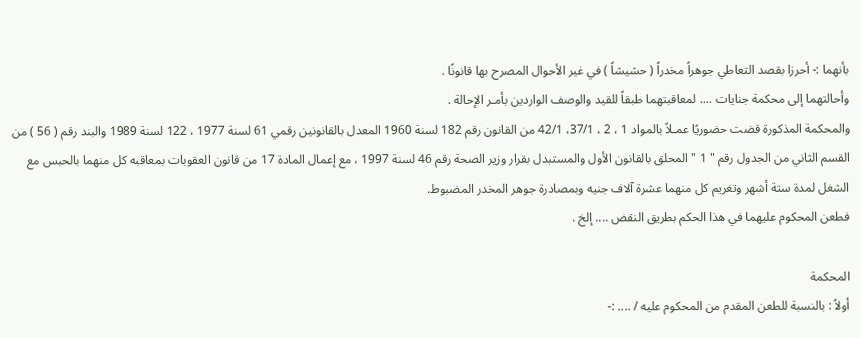بأنهما :- أحرزا بقصد التعاطي جوهراً مخدراً ( حشيشاً ) في غير الأحوال المصرح بها قانونًا .
وأحالتهما إلى محكمة جنايات .... لمعاقبتهما طبقاً للقيد والوصف الواردين بأمـر الإحالة .
والمحكمة المذكورة قضت حضوريًا عمـلاً بالمواد 1 ، 2 ، 37/1، 42/1 من القانون رقم 182 لسنة 1960 المعدل بالقانونين رقمي 61 لسنة 1977 ، 122 لسنة 1989 والبند رقم ( 56 ) من القسم الثاني من الجدول رقم " 1 " المحلق بالقانون الأول والمستبدل بقرار وزير الصحة رقم 46 لسنة 1997 ، مع إعمال المادة 17 من قانون العقوبات بمعاقبه كل منهما بالحبس مع الشغل لمدة ستة أشهر وتغريم كل منهما عشرة آلاف جنيه وبمصادرة جوهر المخدر المضبوط.
فطعن المحكوم عليهما في هذا الحكم بطريق النقض .... إلخ .

المحكمة
أولاً : بالنسبة للطعن المقدم من المحكوم عليه / .... :-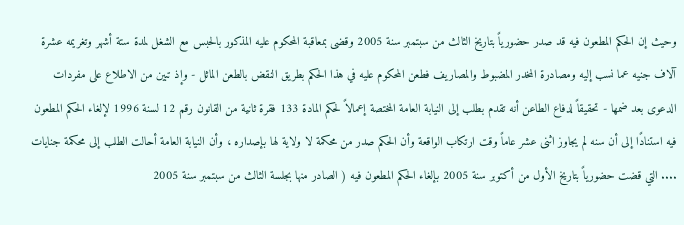وحيث إن الحكم المطعون فيه قد صدر حضورياً بتاريخ الثالث من سبتمبر سنة 2005 وقضى بمعاقبة المحكوم عليه المذكور بالحبس مع الشغل لمدة ستة أشهر وتغريمه عشرة آلاف جنيه عما نسب إليه ومصادرة المخدر المضبوط والمصاريف فطعن المحكوم عليه في هذا الحكم بطريق النقض بالطعن الماثل - وإذ تبين من الاطلاع على مفردات الدعوى بعد ضمها - تحقيقاً لدفاع الطاعن أنه تقدم بطلب إلى النيابة العامة المختصة إعمالاً لحكم المادة 133 فقرة ثانية من القانون رقم 12 لسنة 1996 لإلغاء الحكم المطعون فيه استنادًا إلى أن سنه لم يجاوز اثنى عشر عاماً وقت ارتكاب الواقعة وأن الحكم صدر من محكمة لا ولاية لها بإصداره ، وأن النيابة العامة أحالت الطلب إلى محكمة جنايات .... التي قضت حضورياً بتاريخ الأول من أكتوبر سنة 2005 بإلغاء الحكم المطعون فيه ( الصادر منها بجلسة الثالث من سبتمبر سنة 2005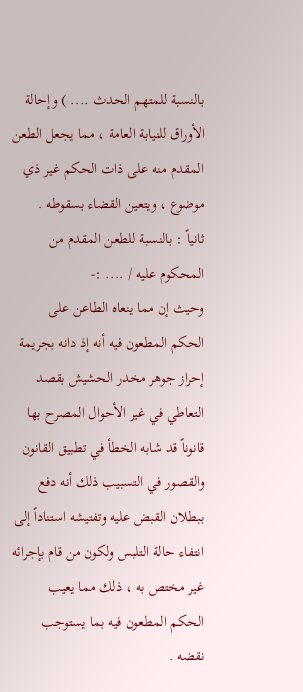بالنسبة للمتهم الحدث .... ) وإحالة الأوراق للنيابة العامة ، مما يجعل الطعن المقدم منه على ذات الحكم غير ذي موضوع ، ويتعين القضاء بسقوطه .
ثانياً : بالنسبة للطعن المقدم من المحكوم عليه / .... :-
وحيث إن مما ينعاه الطاعن على الحكم المطعون فيه أنه إذ دانه بجريمة إحراز جوهر مخدر الحشيش بقصد التعاطي في غير الأحوال المصرح بها قانوناً قد شابه الخطأ في تطبيق القانون والقصور في التسبيب ذلك أنه دفع ببطلان القبض عليه وتفتيشه استناداً إلى انتفاء حالة التلبس ولكون من قام بإجرائه غير مختص به ، ذلك مما يعيب الحكم المطعون فيه بما يستوجب نقضه .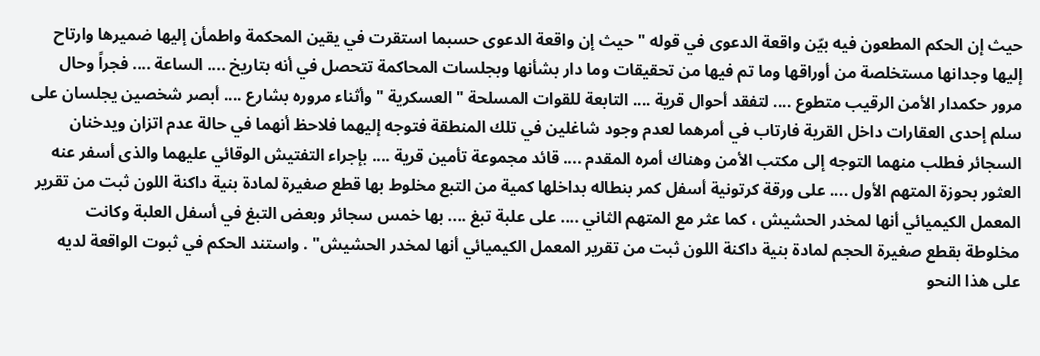حيث إن الحكم المطعون فيه بيّن واقعة الدعوى في قوله " حيث إن واقعة الدعوى حسبما استقرت في يقين المحكمة واطمأن إليها ضميرها وارتاح إليها وجدانها مستخلصة من أوراقها وما تم فيها من تحقيقات وما دار بشأنها وبجلسات المحاكمة تتحصل في أنه بتاريخ .... الساعة .... فجراً وحال مرور حكمدار الأمن الرقيب متطوع .... لتفقد أحوال قرية .... التابعة للقوات المسلحة " العسكرية " وأثناء مروره بشارع .... أبصر شخصين يجلسان على سلم إحدى العقارات داخل القرية فارتاب في أمرهما لعدم وجود شاغلين في تلك المنطقة فتوجه إليهما فلاحظ أنهما في حالة عدم اتزان ويدخنان السجائر فطلب منهما التوجه إلى مكتب الأمن وهناك أمره المقدم .... قائد مجموعة تأمين قرية .... بإجراء التفتيش الوقائي عليهما والذى أسفر عنه العثور بحوزة المتهم الأول .... على ورقة كرتونية أسفل كمر بنطاله بداخلها كمية من التبع مخلوط بها قطع صغيرة لمادة بنية داكنة اللون ثبت من تقرير المعمل الكيميائي أنها لمخدر الحشيش ، كما عثر مع المتهم الثاني .... على علبة تبغ .... بها خمس سجائر وبعض التبغ في أسفل العلبة وكانت مخلوطة بقطع صغيرة الحجم لمادة بنية داكنة اللون ثبت من تقرير المعمل الكيميائي أنها لمخدر الحشيش" . واستند الحكم في ثبوت الواقعة لديه على هذا النحو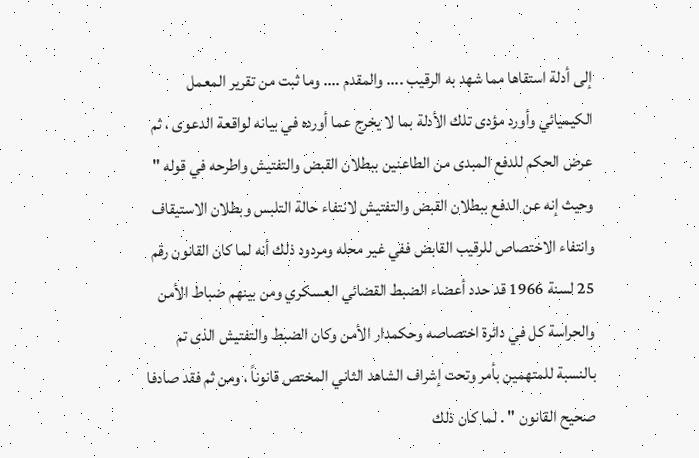إلى أدلة استقاها مما شهد به الرقيب .... والمقدم .... وما ثبت من تقرير المعمل الكيميائي وأورد مؤدى تلك الأدلة بما لا يخرج عما أورده في بيانه لواقعة الدعوى ، ثم عرض الحكم للدفع المبدى من الطاعنين ببطلان القبض والتفتيش واطرحه في قوله " وحيث إنه عن الدفع ببطلان القبض والتفتيش لانتفاء حالة التلبس وبطلان الاستيقاف وانتفاء الاختصاص للرقيب القابض ففي غير محله ومردود ذلك أنه لما كان القانون رقم 25 لسنة 1966 قد حدد أعضاء الضبط القضائي العسكري ومن بينهم ضباط الأمن والحراسة كل في دائرة اختصاصه وحكمدار الأمن وكان الضبط والتفتيش الذى تم بالنسبة للمتهمين بأمر وتحت إشراف الشاهد الثاني المختص قانوناً ، ومن ثم فقد صادفا صحيح القانون " . لما كان ذلك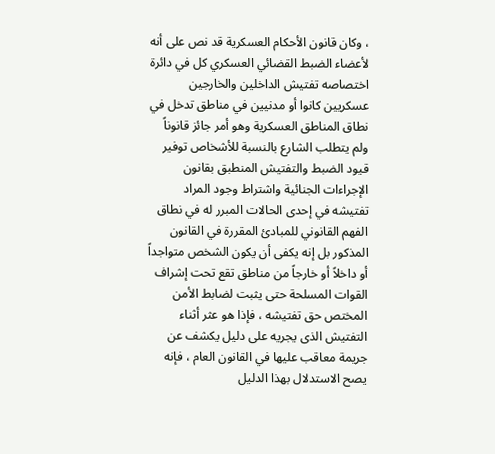، وكان قانون الأحكام العسكرية قد نص على أنه لأعضاء الضبط القضائي العسكري كل في دائرة اختصاصه تفتيش الداخلين والخارجين عسكريين كانوا أو مدنيين في مناطق تدخل في نطاق المناطق العسكرية وهو أمر جائز قانوناً ولم يتطلب الشارع بالنسبة للأشخاص توفير قيود الضبط والتفتيش المنطبق بقانون الإجراءات الجنائية واشتراط وجود المراد تفتيشه في إحدى الحالات المبرر له في نطاق الفهم القانوني للمبادئ المقررة في القانون المذكور بل إنه يكفى أن يكون الشخص متواجداً أو داخلاً أو خارجاً من مناطق تقع تحت إشراف القوات المسلحة حتى يثبت لضابط الأمن المختص حق تفتيشه ، فإذا هو عثر أثناء التفتيش الذى يجريه على دليل يكشف عن جريمة معاقب عليها في القانون العام ، فإنه يصح الاستدلال بهذا الدليل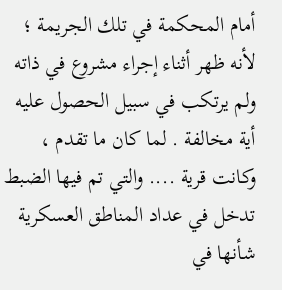أمام المحكمة في تلك الجريمة ؛ لأنه ظهر أثناء إجراء مشروع في ذاته ولم يرتكب في سبيل الحصول عليه أية مخالفة . لما كان ما تقدم ، وكانت قرية .... والتي تم فيها الضبط تدخل في عداد المناطق العسكرية شأنها في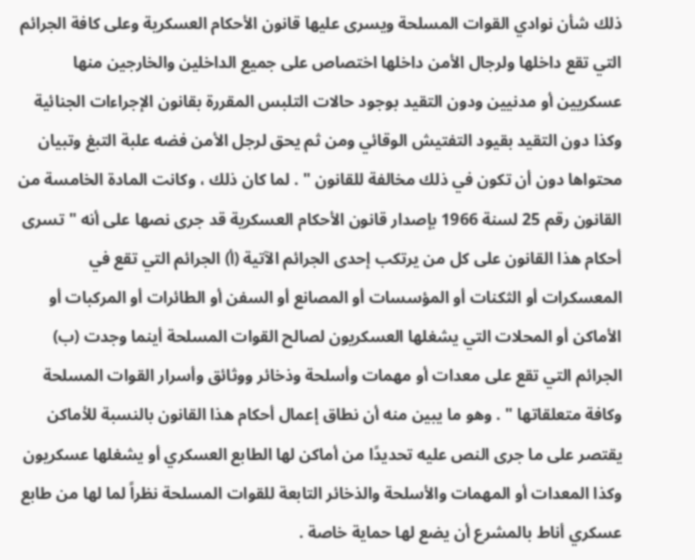ذلك شأن نوادي القوات المسلحة ويسرى عليها قانون الأحكام العسكرية وعلى كافة الجرائم التي تقع داخلها ولرجال الأمن داخلها اختصاص على جميع الداخلين والخارجين منها عسكريين أو مدنيين ودون التقيد بوجود حالات التلبس المقررة بقانون الإجراءات الجنائية وكذا دون التقيد بقيود التفتيش الوقائي ومن ثم يحق لرجل الأمن فضه علبة التبغ وتبيان محتواها دون أن تكون في ذلك مخالفة للقانون " . لما كان ذلك ، وكانت المادة الخامسة من القانون رقم 25 لسنة 1966 بإصدار قانون الأحكام العسكرية قد جرى نصها على أنه " تسرى أحكام هذا القانون على كل من يرتكب إحدى الجرائم الآتية (أ) الجرائم التي تقع في المعسكرات أو الثكنات أو المؤسسات أو المصانع أو السفن أو الطائرات أو المركبات أو الأماكن أو المحلات التي يشغلها العسكريون لصالح القوات المسلحة أينما وجدت (ب) الجرائم التي تقع على معدات أو مهمات وأسلحة وذخائر ووثائق وأسرار القوات المسلحة وكافة متعلقاتها " . وهو ما يبين منه أن نطاق إعمال أحكام هذا القانون بالنسبة للأماكن يقتصر على ما جرى النص عليه تحديدًا من أماكن لها الطابع العسكري أو يشغلها عسكريون وكذا المعدات أو المهمات والأسلحة والذخائر التابعة للقوات المسلحة نظراً لما لها من طابع عسكري أناط بالمشرع أن يضع لها حماية خاصة .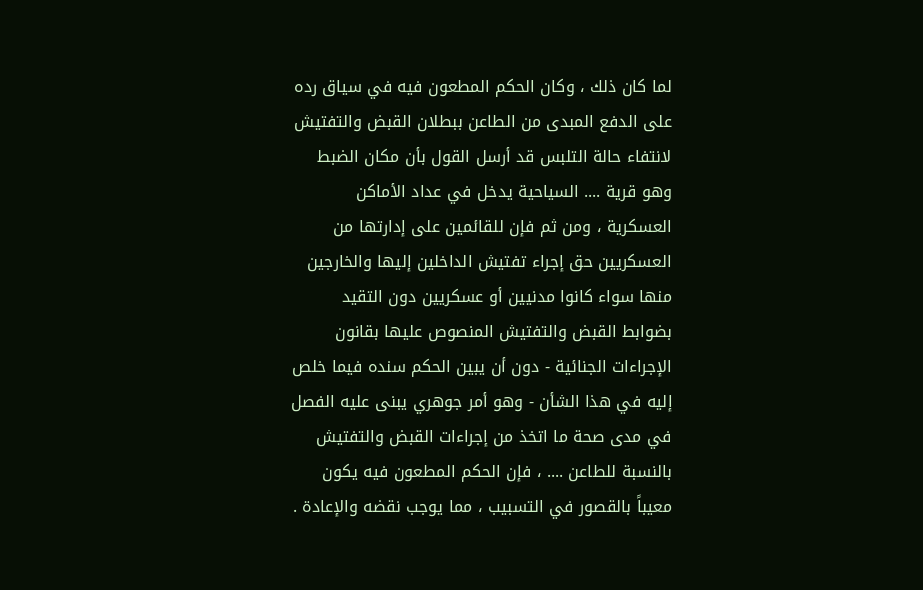لما كان ذلك ، وكان الحكم المطعون فيه في سياق رده على الدفع المبدى من الطاعن ببطلان القبض والتفتيش لانتفاء حالة التلبس قد أرسل القول بأن مكان الضبط وهو قرية .... السياحية يدخل في عداد الأماكن العسكرية ، ومن ثم فإن للقائمين على إدارتها من العسكريين حق إجراء تفتيش الداخلين إليها والخارجين منها سواء كانوا مدنيين أو عسكريين دون التقيد بضوابط القبض والتفتيش المنصوص عليها بقانون الإجراءات الجنائية - دون أن يبين الحكم سنده فيما خلص إليه في هذا الشأن - وهو أمر جوهري يبنى عليه الفصل في مدى صحة ما اتخذ من إجراءات القبض والتفتيش بالنسبة للطاعن .... ، فإن الحكم المطعون فيه يكون معيباً بالقصور في التسبيب ، مما يوجب نقضه والإعادة .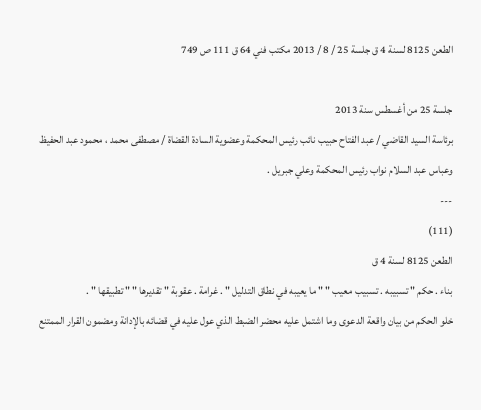الطعن 8125 لسنة 4 ق جلسة 25 / 8 / 2013 مكتب فني 64 ق 111 ص 749

جلسة 25 من أغسطس سنة 2013
برئاسة السيد القاضي / عبد الفتاح حبيب نائب رئيس المحكمة وعضوية السادة القضاة / مصطفى محمد ، محمود عبد الحفيظ وعباس عبد السلام نواب رئيس المحكمة وعلي جبريل .
---
(111)
الطعن 8125 لسنة 4 ق
بناء . حكم " تسبيبه . تسبيب معيب " " ما يعيبه في نطاق التدليل " . غرامة . عقوبة " تقديرها " " تطبيقها " .
خلو الحكم من بيان واقعة الدعوى وما اشتمل عليه محضر الضبط الذي عول عليه في قضائه بالإدانة ومضمون القرار الممتنع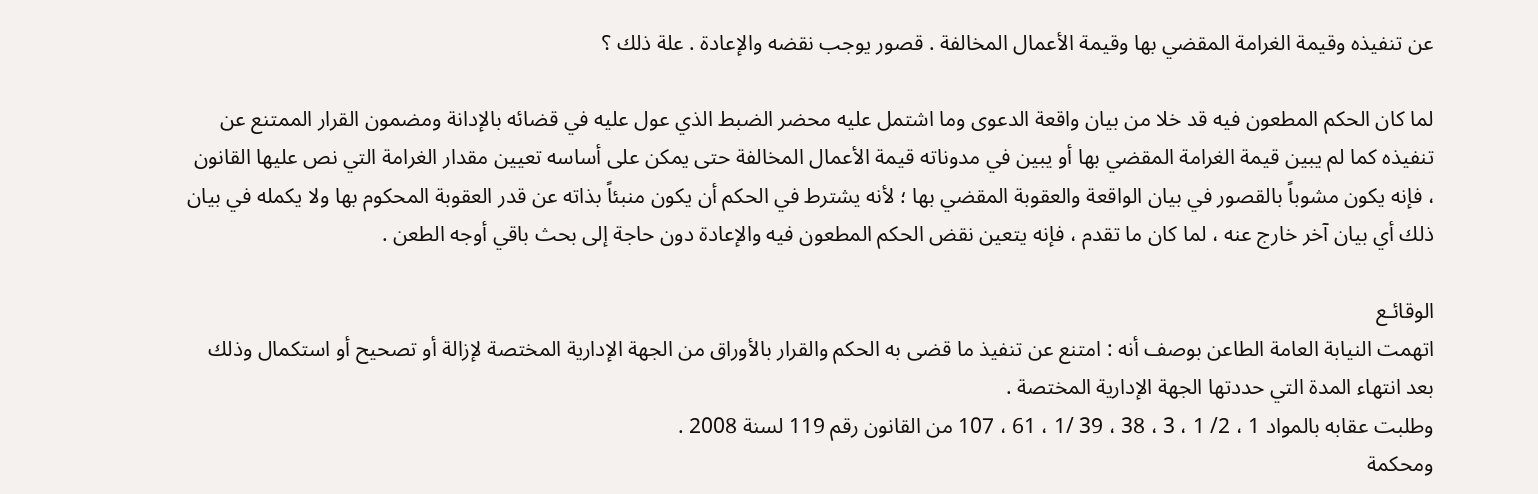عن تنفيذه وقيمة الغرامة المقضي بها وقيمة الأعمال المخالفة . قصور يوجب نقضه والإعادة . علة ذلك ؟

لما كان الحكم المطعون فيه قد خلا من بيان واقعة الدعوى وما اشتمل عليه محضر الضبط الذي عول عليه في قضائه بالإدانة ومضمون القرار الممتنع عن تنفيذه كما لم يبين قيمة الغرامة المقضي بها أو يبين في مدوناته قيمة الأعمال المخالفة حتى يمكن على أساسه تعيين مقدار الغرامة التي نص عليها القانون ، فإنه يكون مشوباً بالقصور في بيان الواقعة والعقوبة المقضي بها ؛ لأنه يشترط في الحكم أن يكون منبئاً بذاته عن قدر العقوبة المحكوم بها ولا يكمله في بيان ذلك أي بيان آخر خارج عنه ، لما كان ما تقدم ، فإنه يتعين نقض الحكم المطعون فيه والإعادة دون حاجة إلى بحث باقي أوجه الطعن .

الوقائـع
اتهمت النيابة العامة الطاعن بوصف أنه : امتنع عن تنفيذ ما قضى به الحكم والقرار بالأوراق من الجهة الإدارية المختصة لإزالة أو تصحيح أو استكمال وذلك بعد انتهاء المدة التي حددتها الجهة الإدارية المختصة .
وطلبت عقابه بالمواد 1 ، 2/ 1 ، 3 ، 38 ، 39 /1 ، 61 ، 107 من القانون رقم 119 لسنة 2008 .
ومحكمة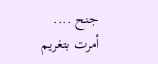جنح .... أمرت بتغريم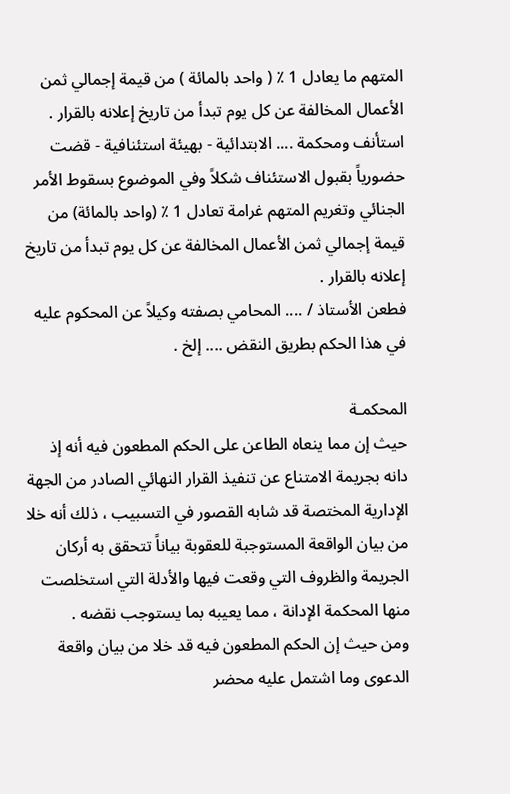المتهم ما يعادل 1 ٪ ( واحد بالمائة ) من قيمة إجمالي ثمن الأعمال المخالفة عن كل يوم تبدأ من تاريخ إعلانه بالقرار .
استأنف ومحكمة .... الابتدائية - بهيئة استئنافية - قضت حضورياً بقبول الاستئناف شكلاً وفي الموضوع بسقوط الأمر الجنائي وتغريم المتهم غرامة تعادل 1 ٪ (واحد بالمائة) من قيمة إجمالي ثمن الأعمال المخالفة عن كل يوم تبدأ من تاريخ إعلانه بالقرار .
فطعن الأستاذ / .... المحامي بصفته وكيلاً عن المحكوم عليه في هذا الحكم بطريق النقض .... إلخ .

المحكمـة
حيث إن مما ينعاه الطاعن على الحكم المطعون فيه أنه إذ دانه بجريمة الامتناع عن تنفيذ القرار النهائي الصادر من الجهة الإدارية المختصة قد شابه القصور في التسبيب ، ذلك أنه خلا من بيان الواقعة المستوجبة للعقوبة بياناً تتحقق به أركان الجريمة والظروف التي وقعت فيها والأدلة التي استخلصت منها المحكمة الإدانة ، مما يعيبه بما يستوجب نقضه .
ومن حيث إن الحكم المطعون فيه قد خلا من بيان واقعة الدعوى وما اشتمل عليه محضر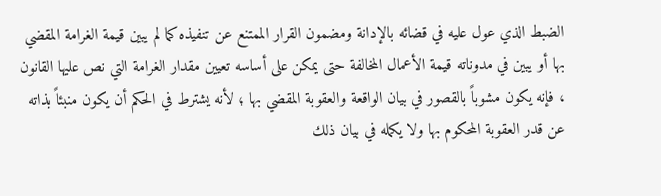الضبط الذي عول عليه في قضائه بالإدانة ومضمون القرار الممتنع عن تنفيذه كما لم يبين قيمة الغرامة المقضي بها أو يبين في مدوناته قيمة الأعمال المخالفة حتى يمكن على أساسه تعيين مقدار الغرامة التي نص عليها القانون ، فإنه يكون مشوباً بالقصور في بيان الواقعة والعقوبة المقضي بها ؛ لأنه يشترط في الحكم أن يكون منبئاً بذاته عن قدر العقوبة المحكوم بها ولا يكمله في بيان ذلك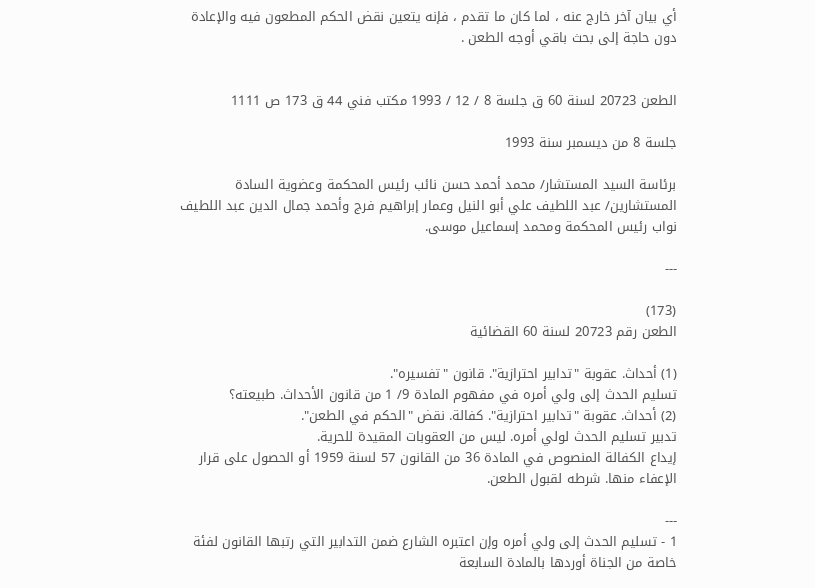أي بيان آخر خارج عنه ، لما كان ما تقدم ، فإنه يتعين نقض الحكم المطعون فيه والإعادة دون حاجة إلى بحث باقي أوجه الطعن .


الطعن 20723 لسنة 60 ق جلسة 8 / 12 / 1993 مكتب فني 44 ق 173 ص 1111

جلسة 8 من ديسمبر سنة 1993

برئاسة السيد المستشار/ محمد أحمد حسن نائب رئيس المحكمة وعضوية السادة المستشارين/ عبد اللطيف علي أبو النيل وعمار إبراهيم فرج وأحمد جمال الدين عبد اللطيف نواب رئيس المحكمة ومحمد إسماعيل موسى.

---

(173)
الطعن رقم 20723 لسنة 60 القضائية

(1) أحداث. عقوبة "تدابير احترازية". قانون "تفسيره".
تسليم الحدث إلى ولي أمره في مفهوم المادة 9/ 1 من قانون الأحداث. طبيعته؟
(2) أحداث. عقوبة "تدابير احترازية". كفالة. نقض "الحكم في الطعن".
تدبير تسليم الحدث لولي أمره. ليس من العقوبات المقيدة للحرية.
إيداع الكفالة المنصوص في المادة 36 من القانون 57 لسنة 1959 أو الحصول على قرار الإعفاء منها. شرطه لقبول الطعن.

---
1 - تسليم الحدث إلى ولي أمره وإن اعتبره الشارع ضمن التدابير التي رتبها القانون لفئة خاصة من الجناة أوردها بالمادة السابعة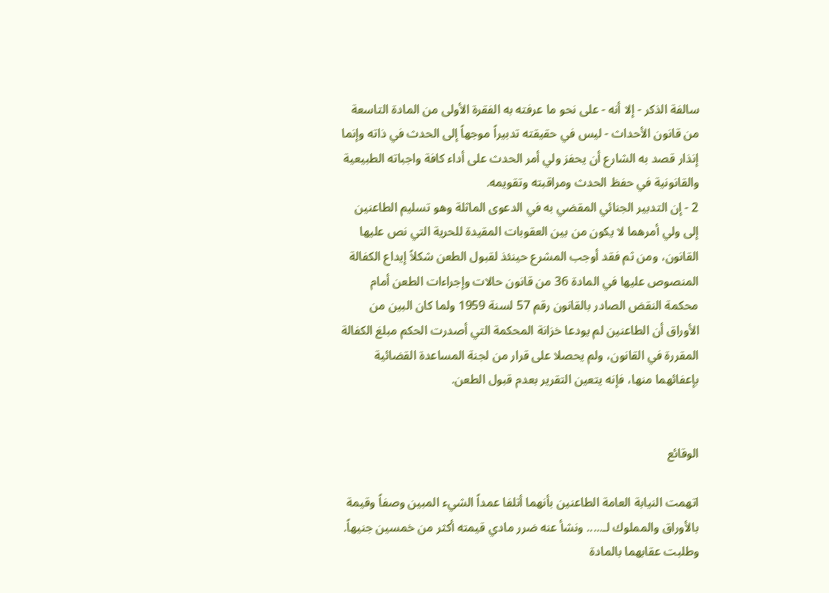سالفة الذكر - إلا أنه - على نحو ما عرفته به الفقرة الأولى من المادة التاسعة من قانون الأحداث - ليس في حقيقته تدبيراً موجهاً إلى الحدث في ذاته وإنما إنذار قصد به الشارع أن يحفز ولي أمر الحدث على أداء كافة واجباته الطبيعية والقانونية في حفظ الحدث ومراقبته وتقويمه.
2 - إن التدبير الجنائي المقضي به في الدعوى الماثلة وهو تسليم الطاعنين إلى ولي أمرهما لا يكون من بين العقوبات المقيدة للحرية التي نص عليها القانون، ومن ثم فقد أوجب المشرع حينئذ لقبول الطعن شكلاً إيداع الكفالة المنصوص عليها في المادة 36 من قانون حالات وإجراءات الطعن أمام محكمة النقض الصادر بالقانون رقم 57 لسنة 1959 ولما كان البين من الأوراق أن الطاعنين لم يودعا خزانة المحكمة التي أصدرت الحكم مبلغ الكفالة المقررة في القانون، ولم يحصلا على قرار من لجنة المساعدة القضائية بإعفائهما منها، فإنه يتعين التقرير بعدم قبول الطعن.


الوقائع

اتهمت النيابة العامة الطاعنين بأنهما أتلفا عمداً الشيء المبين وصفاً وقيمة بالأوراق والمملوك لـ..... ونشأ عنه ضرر مادي قيمته أكثر من خمسين جنيهاً. وطلبت عقابهما بالمادة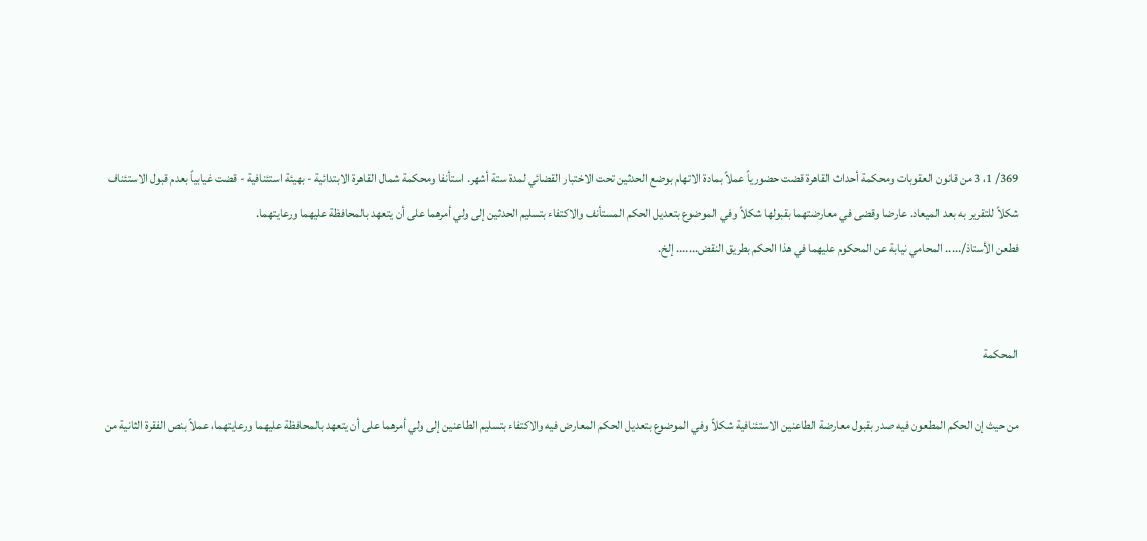369/ 1، 3 من قانون العقوبات ومحكمة أحداث القاهرة قضت حضورياً عملاً بمادة الاتهام بوضع الحدثين تحت الاختبار القضائي لمدة ستة أشهر. استأنفا ومحكمة شمال القاهرة الابتدائية - بهيئة استئنافية - قضت غيابياً بعدم قبول الاستئناف شكلاً للتقرير به بعد الميعاد. عارضا وقضى في معارضتهما بقبولها شكلاً وفي الموضوع بتعديل الحكم المستأنف والاكتفاء بتسليم الحدثين إلى ولي أمرهما على أن يتعهد بالمحافظة عليهما ورعايتهما.
فطعن الأستاذ/..... المحامي نيابة عن المحكوم عليهما في هذا الحكم بطريق النقض....... إلخ.


المحكمة

من حيث إن الحكم المطعون فيه صدر بقبول معارضة الطاعنين الاستئنافية شكلاً وفي الموضوع بتعديل الحكم المعارض فيه والاكتفاء بتسليم الطاعنين إلى ولي أمرهما على أن يتعهد بالمحافظة عليهما ورعايتهما، عملاً بنص الفقرة الثانية من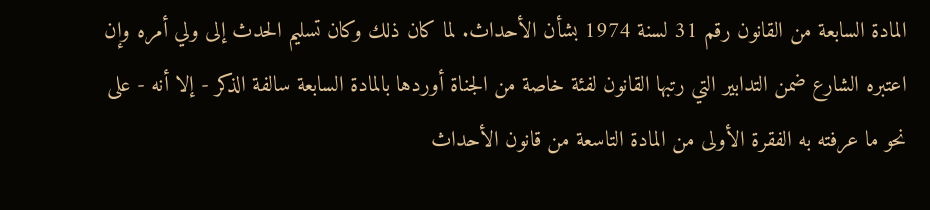المادة السابعة من القانون رقم 31 لسنة 1974 بشأن الأحداث. لما كان ذلك وكان تسليم الحدث إلى ولي أمره وإن اعتبره الشارع ضمن التدابير التي رتبها القانون لفئة خاصة من الجناة أوردها بالمادة السابعة سالفة الذكر - إلا أنه - على نحو ما عرفته به الفقرة الأولى من المادة التاسعة من قانون الأحداث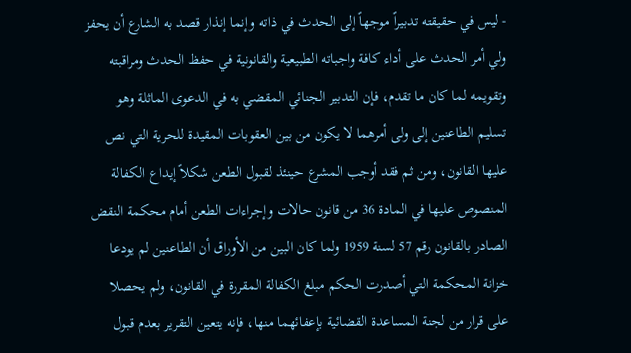- ليس في حقيقته تدبيراً موجهاً إلى الحدث في ذاته وإنما إنذار قصد به الشارع أن يحفز ولي أمر الحدث على أداء كافة واجباته الطبيعية والقانونية في حفظ الحدث ومراقبته وتقويمه لما كان ما تقدم، فإن التدبير الجنائي المقضي به في الدعوى الماثلة وهو تسليم الطاعنين إلى ولى أمرهما لا يكون من بين العقوبات المقيدة للحرية التي نص عليها القانون، ومن ثم فقد أوجب المشرع حينئذ لقبول الطعن شكلاً إيداع الكفالة المنصوص عليها في المادة 36 من قانون حالات وإجراءات الطعن أمام محكمة النقض الصادر بالقانون رقم 57 لسنة 1959 ولما كان البين من الأوراق أن الطاعنين لم يودعا خزانة المحكمة التي أصدرت الحكم مبلغ الكفالة المقررة في القانون، ولم يحصلا على قرار من لجنة المساعدة القضائية بإعفائهما منها، فإنه يتعين التقرير بعدم قبول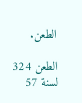الطعن.

الطعن 324 لسنة 57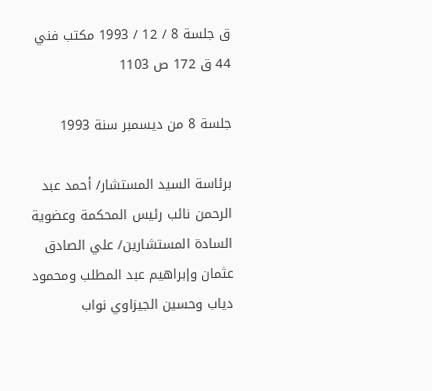ق جلسة 8 / 12 / 1993 مكتب فني 44 ق 172 ص 1103

جلسة 8 من ديسمبر سنة 1993

برئاسة السيد المستشار/ أحمد عبد الرحمن نائب رئيس المحكمة وعضوية السادة المستشارين/ علي الصادق عثمان وإبراهيم عبد المطلب ومحمود دياب وحسين الجيزاوي نواب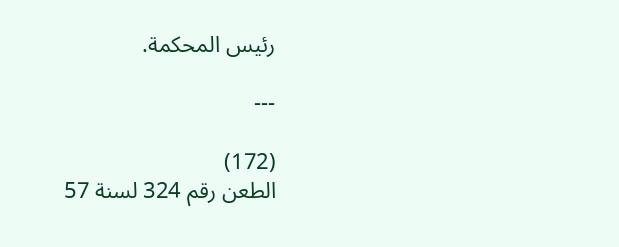رئيس المحكمة.

---

(172)
الطعن رقم 324 لسنة 57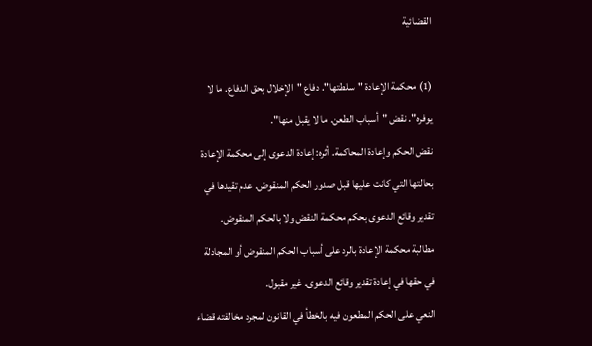القضائية

(1) محكمة الإعادة "سلطتها". دفاع "الإخلال بحق الدفاع. ما لا يوفره". نقض "أسباب الطعن. ما لا يقبل منها".
نقض الحكم وإعادة المحاكمة. أثره: إعادة الدعوى إلى محكمة الإعادة بحالتها التي كانت عليها قبل صدور الحكم المنقوض. عدم تقيدها في تقدير وقائع الدعوى بحكم محكمة النقض ولا بالحكم المنقوض.
مطالبة محكمة الإعادة بالرد على أسباب الحكم المنقوض أو المجادلة في حقها في إعادة تقدير وقائع الدعوى. غير مقبول.
النعي على الحكم المطعون فيه بالخطأ في القانون لمجرد مخالفته قضاء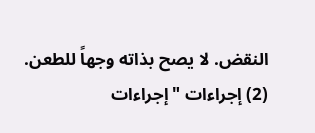النقض. لا يصح بذاته وجهاً للطعن.
(2) إجراءات "إجراءات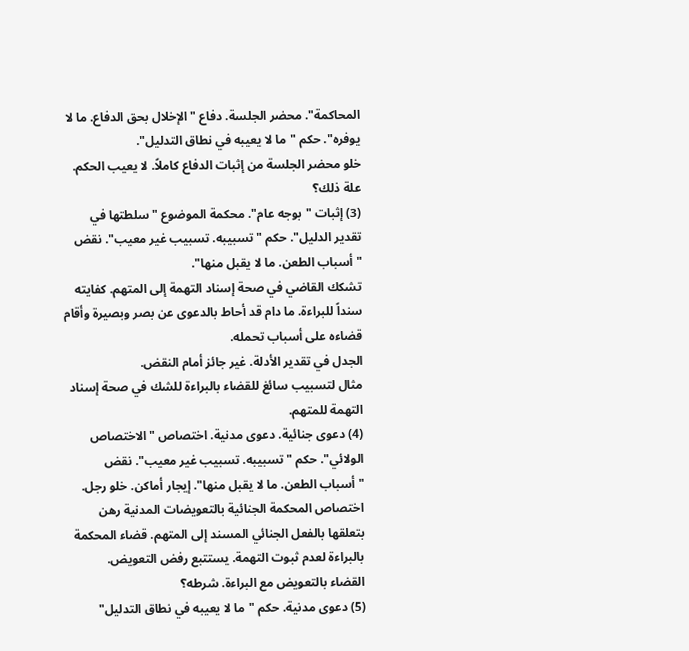المحاكمة". محضر الجلسة. دفاع "الإخلال بحق الدفاع. ما لا يوفره". حكم "ما لا يعيبه في نطاق التدليل".
خلو محضر الجلسة من إثبات الدفاع كاملاً. لا يعيب الحكم. علة ذلك؟
(3) إثبات "بوجه عام". محكمة الموضوع "سلطتها في تقدير الدليل". حكم "تسبيبه. تسبيب غير معيب". نقض "أسباب الطعن. ما لا يقبل منها".
تشكك القاضي في صحة إسناد التهمة إلى المتهم. كفايته سنداً للبراءة. ما دام قد أحاط بالدعوى عن بصر وبصيرة وأقام قضاءه على أسباب تحمله.
الجدل في تقدير الأدلة. غير جائز أمام النقض.
مثال لتسبيب سائغ للقضاء بالبراءة للشك في صحة إسناد التهمة للمتهم.
(4) دعوى جنائية. دعوى مدنية. اختصاص "الاختصاص الولائي". حكم "تسبيبه. تسبيب غير معيب". نقض "أسباب الطعن. ما لا يقبل منها". إيجار أماكن. خلو رجل.
اختصاص المحكمة الجنائية بالتعويضات المدنية رهن بتعلقها بالفعل الجنائي المسند إلى المتهم. قضاء المحكمة بالبراءة لعدم ثبوت التهمة. يستتبع رفض التعويض.
القضاء بالتعويض مع البراءة. شرطه؟
(5) دعوى مدنية. حكم "ما لا يعيبه في نطاق التدليل"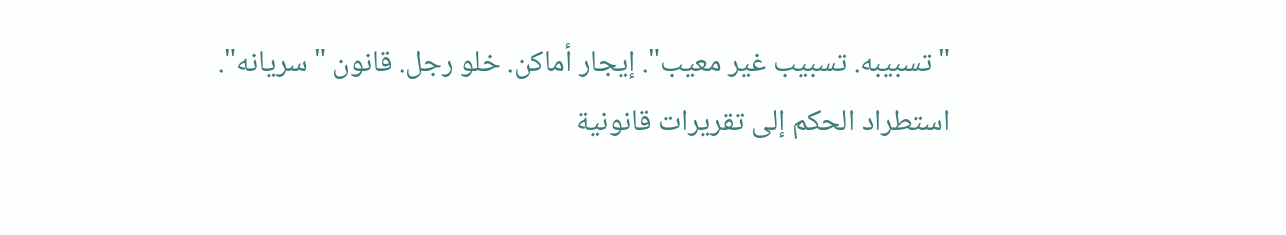"تسبيبه. تسبيب غير معيب". إيجار أماكن. خلو رجل. قانون "سريانه".
استطراد الحكم إلى تقريرات قانونية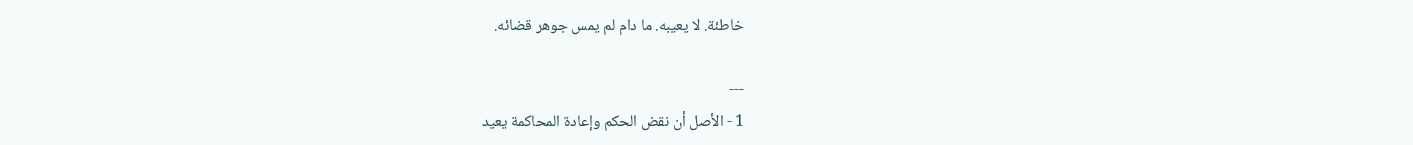خاطئة. لا يعيبه. ما دام لم يمس جوهر قضائه.

---
1 - الأصل أن نقض الحكم وإعادة المحاكمة يعيد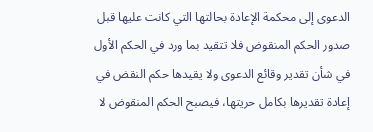الدعوى إلى محكمة الإعادة بحالتها التي كانت عليها قبل صدور الحكم المنقوض فلا تتقيد بما ورد في الحكم الأول في شأن تقدير وقائع الدعوى ولا يقيدها حكم النقض في إعادة تقديرها بكامل حريتها، فيصبح الحكم المنقوض لا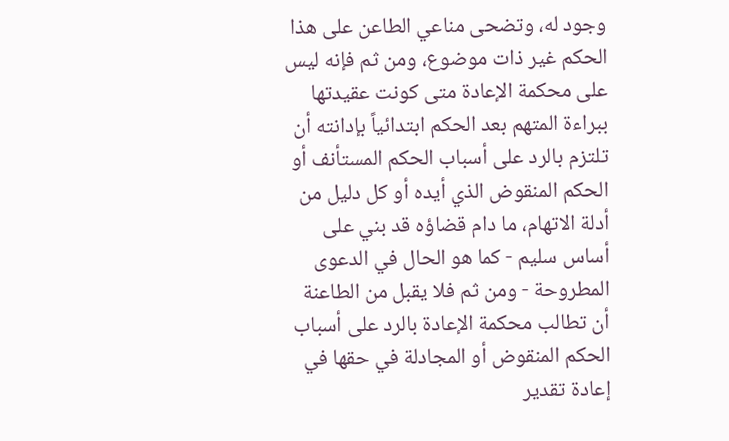وجود له، وتضحى مناعي الطاعن على هذا الحكم غير ذات موضوع، ومن ثم فإنه ليس على محكمة الإعادة متى كونت عقيدتها ببراءة المتهم بعد الحكم ابتدائياً بإدانته أن تلتزم بالرد على أسباب الحكم المستأنف أو الحكم المنقوض الذي أيده أو كل دليل من أدلة الاتهام، ما دام قضاؤه قد بني على أساس سليم - كما هو الحال في الدعوى المطروحة - ومن ثم فلا يقبل من الطاعنة أن تطالب محكمة الإعادة بالرد على أسباب الحكم المنقوض أو المجادلة في حقها في إعادة تقدير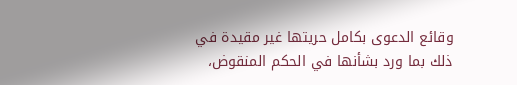وقائع الدعوى بكامل حريتها غير مقيدة في ذلك بما ورد بشأنها في الحكم المنقوض،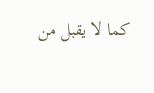كما لا يقبل من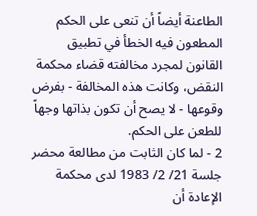الطاعنة أيضاً أن تنعى على الحكم المطعون فيه الخطأ في تطبيق القانون لمجرد مخالفته قضاء محكمة النقض، وكانت هذه المخالفة - بفرض وقوعها - لا يصح أن تكون بذاتها وجهاً للطعن على الحكم.
2 - لما كان الثابت من مطالعة محضر جلسة 21/ 2/ 1983 لدى محكمة الإعادة أن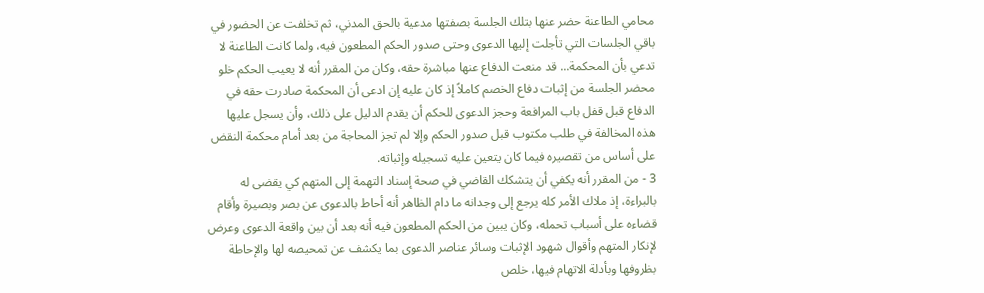محامي الطاعنة حضر عنها بتلك الجلسة بصفتها مدعية بالحق المدني، ثم تخلفت عن الحضور في باقي الجلسات التي تأجلت إليها الدعوى وحتى صدور الحكم المطعون فيه، ولما كانت الطاعنة لا تدعي بأن المحكمة... قد منعت الدفاع عنها مباشرة حقه، وكان من المقرر أنه لا يعيب الحكم خلو محضر الجلسة من إثبات دفاع الخصم كاملاً إذ كان عليه إن ادعى أن المحكمة صادرت حقه في الدفاع قبل قفل باب المرافعة وحجز الدعوى للحكم أن يقدم الدليل على ذلك، وأن يسجل عليها هذه المخالفة في طلب مكتوب قبل صدور الحكم وإلا لم تجز المحاجة من بعد أمام محكمة النقض على أساس من تقصيره فيما كان يتعين عليه تسجيله وإثباته.
3 - من المقرر أنه يكفي أن يتشكك القاضي في صحة إسناد التهمة إلى المتهم كي يقضى له بالبراءة، إذ ملاك الأمر كله يرجع إلى وجدانه ما دام الظاهر أنه أحاط بالدعوى عن بصر وبصيرة وأقام قضاءه على أسباب تحمله، وكان يبين من الحكم المطعون فيه أنه بعد أن بين واقعة الدعوى وعرض لإنكار المتهم وأقوال شهود الإثبات وسائر عناصر الدعوى بما يكشف عن تمحيصه لها والإحاطة بظروفها وبأدلة الاتهام فيها، خلص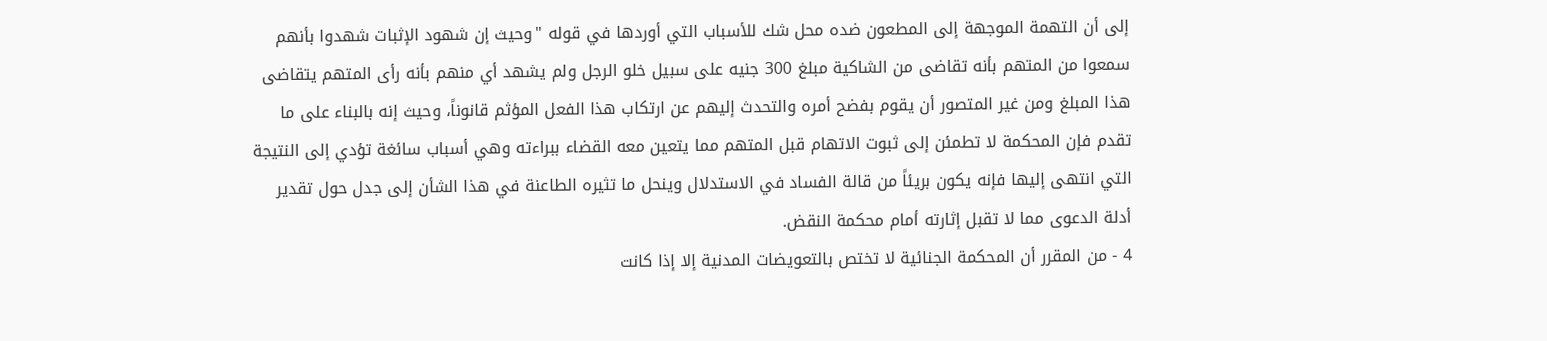إلى أن التهمة الموجهة إلى المطعون ضده محل شك للأسباب التي أوردها في قوله "وحيث إن شهود الإثبات شهدوا بأنهم سمعوا من المتهم بأنه تقاضى من الشاكية مبلغ 300 جنيه على سبيل خلو الرجل ولم يشهد أي منهم بأنه رأى المتهم يتقاضى هذا المبلغ ومن غير المتصور أن يقوم بفضح أمره والتحدث إليهم عن ارتكاب هذا الفعل المؤثم قانوناً، وحيث إنه بالبناء على ما تقدم فإن المحكمة لا تطمئن إلى ثبوت الاتهام قبل المتهم مما يتعين معه القضاء ببراءته وهي أسباب سائغة تؤدي إلى النتيجة التي انتهى إليها فإنه يكون بريئاً من قالة الفساد في الاستدلال وينحل ما تثيره الطاعنة في هذا الشأن إلى جدل حول تقدير أدلة الدعوى مما لا تقبل إثارته أمام محكمة النقض.
4 - من المقرر أن المحكمة الجنائية لا تختص بالتعويضات المدنية إلا إذا كانت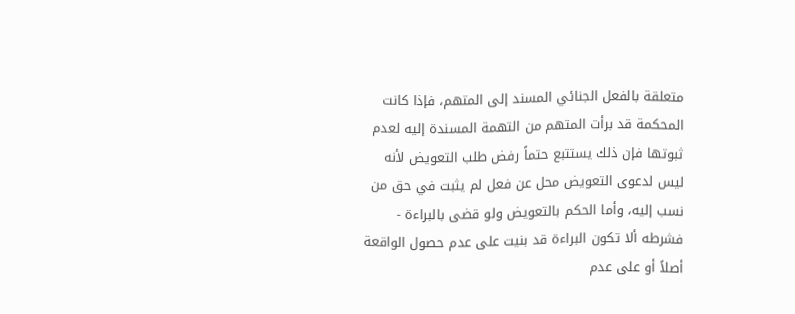متعلقة بالفعل الجنائي المسند إلى المتهم، فإذا كانت المحكمة قد برأت المتهم من التهمة المسندة إليه لعدم ثبوتها فإن ذلك يستتبع حتماً رفض طلب التعويض لأنه ليس لدعوى التعويض محل عن فعل لم يثبت في حق من نسب إليه، وأما الحكم بالتعويض ولو قضى بالبراءة - فشرطه ألا تكون البراءة قد بنيت على عدم حصول الواقعة أصلاً أو على عدم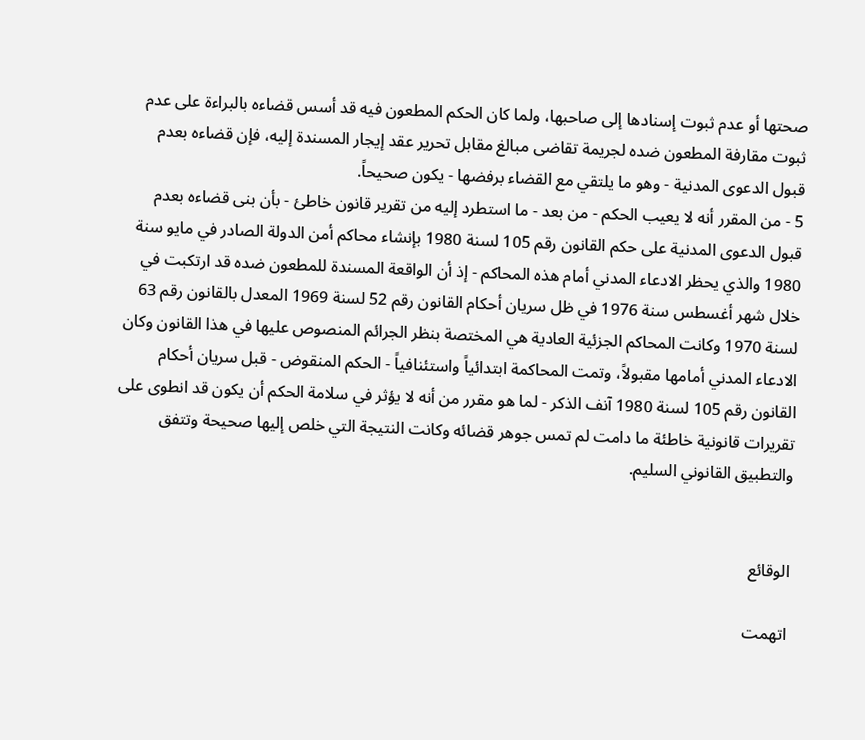صحتها أو عدم ثبوت إسنادها إلى صاحبها، ولما كان الحكم المطعون فيه قد أسس قضاءه بالبراءة على عدم ثبوت مقارفة المطعون ضده لجريمة تقاضى مبالغ مقابل تحرير عقد إيجار المسندة إليه، فإن قضاءه بعدم قبول الدعوى المدنية - وهو ما يلتقي مع القضاء برفضها - يكون صحيحاً.
5 - من المقرر أنه لا يعيب الحكم - من بعد - ما استطرد إليه من تقرير قانون خاطئ - بأن بنى قضاءه بعدم قبول الدعوى المدنية على حكم القانون رقم 105 لسنة 1980 بإنشاء محاكم أمن الدولة الصادر في مايو سنة 1980 والذي يحظر الادعاء المدني أمام هذه المحاكم - إذ أن الواقعة المسندة للمطعون ضده قد ارتكبت في خلال شهر أغسطس سنة 1976 في ظل سريان أحكام القانون رقم 52 لسنة 1969 المعدل بالقانون رقم 63 لسنة 1970 وكانت المحاكم الجزئية العادية هي المختصة بنظر الجرائم المنصوص عليها في هذا القانون وكان الادعاء المدني أمامها مقبولاً، وتمت المحاكمة ابتدائياً واستئنافياً - الحكم المنقوض - قبل سريان أحكام القانون رقم 105 لسنة 1980 آنف الذكر - لما هو مقرر من أنه لا يؤثر في سلامة الحكم أن يكون قد انطوى على تقريرات قانونية خاطئة ما دامت لم تمس جوهر قضائه وكانت النتيجة التي خلص إليها صحيحة وتتفق والتطبيق القانوني السليم.


الوقائع

اتهمت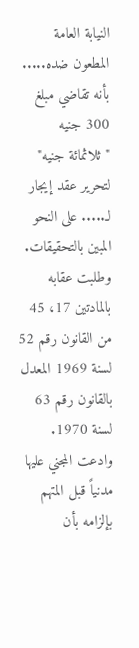النيابة العامة المطعون ضده..... بأنه تقاضي مبلغ 300 جنيه "ثلاثمائة جنيه" لتحرير عقد إيجار لـ..... على النحو المبين بالتحقيقات. وطلبت عقابه بالمادتين 17، 45 من القانون رقم 52 لسنة 1969 المعدل بالقانون رقم 63 لسنة 1970. وادعت المجني عليها مدنياً قبل المتهم بإلزامه بأن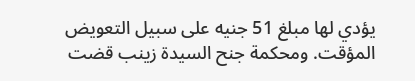يؤدي لها مبلغ 51 جنيه على سبيل التعويض المؤقت. ومحكمة جنح السيدة زينب قضت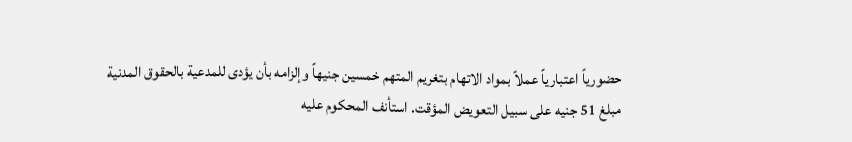حضورياً اعتبارياً عملاً بمواد الاتهام بتغريم المتهم خمسين جنيهاً وإلزامه بأن يؤدى للمدعية بالحقوق المدنية مبلغ 51 جنيه على سبيل التعويض المؤقت. استأنف المحكوم عليه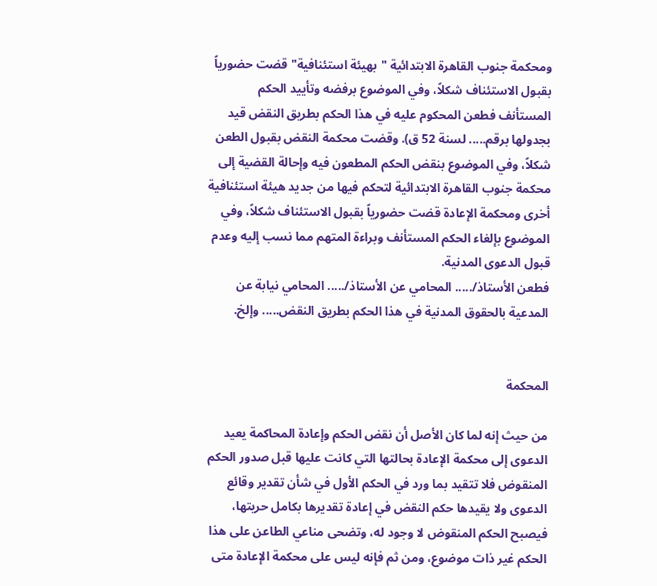ومحكمة جنوب القاهرة الابتدائية "بهيئة استئنافية" قضت حضورياً بقبول الاستئناف شكلاً، وفي الموضوع برفضه وتأييد الحكم المستأنف فطعن المحكوم عليه في هذا الحكم بطريق النقض قيد بجدولها برقم..... لسنة 52 ق). وقضت محكمة النقض بقبول الطعن شكلاً، وفي الموضوع بنقض الحكم المطعون فيه وإحالة القضية إلى محكمة جنوب القاهرة الابتدائية لتحكم فيها من جديد هيئة استئنافية أخرى ومحكمة الإعادة قضت حضورياً بقبول الاستئناف شكلاً، وفي الموضوع بإلغاء الحكم المستأنف وبراءة المتهم مما نسب إليه وعدم قبول الدعوى المدنية.
فطعن الأستاذ/..... المحامي عن الأستاذ/..... المحامي نيابة عن المدعية بالحقوق المدنية في هذا الحكم بطريق النقض..... وإلخ.


المحكمة

من حيث إنه لما كان الأصل أن نقض الحكم وإعادة المحاكمة يعيد الدعوى إلى محكمة الإعادة بحالتها التي كانت عليها قبل صدور الحكم المنقوض فلا تتقيد بما ورد في الحكم الأول في شأن تقدير وقائع الدعوى ولا يقيدها حكم النقض في إعادة تقديرها بكامل حريتها، فيصبح الحكم المنقوض لا وجود له، وتضحى مناعي الطاعن على هذا الحكم غير ذات موضوع، ومن ثم فإنه ليس على محكمة الإعادة متى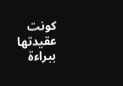كونت عقيدتها ببراءة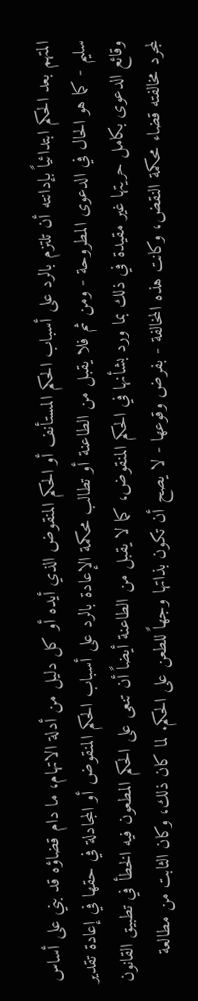المتهم بعد الحكم ابتدائياً بإدانته أن تلتزم بالرد على أسباب الحكم المستأنف أو الحكم المنقوض الذي أيده أو كل دليل من أدلة الاتهام، ما دام قضاؤه قد بني على أساس سليم - كما هو الحال في الدعوى المطروحة - ومن ثم فلا يقبل من الطاعنة أو تطالب محكمة الإعادة بالرد على أسباب الحكم المنقوض أو المجادلة في حقها في إعادة تقدير وقائع الدعوى بكامل حريتها غير مقيدة في ذلك بما ورد بشأنها في الحكم المنقوض، كما لا يقبل من الطاعنة أيضاً أن تنعى على الحكم المطعون فيه الخطأ في تطبيق القانون لمجرد مخالفته قضاء محكمة النقض، وكانت هذه المخالفة - بفرض وقوعها - لا يصح أن تكون بذاتها وجهاً للطعن على الحكم. لما كان ذلك، وكان الثابت من مطالعة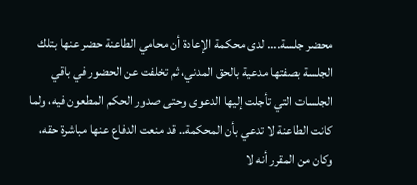محضر جلسة.... لدى محكمة الإعادة أن محامي الطاعنة حضر عنها بتلك الجلسة بصفتها مدعية بالحق المدني، ثم تخلفت عن الحضور في باقي الجلسات التي تأجلت إليها الدعوى وحتى صدور الحكم المطعون فيه، ولما كانت الطاعنة لا تدعي بأن المحكمة.. قد منعت الدفاع عنها مباشرة حقه، وكان من المقرر أنه لا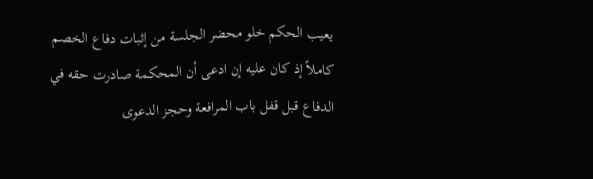يعيب الحكم خلو محضر الجلسة من إثبات دفاع الخصم كاملاً إذ كان عليه إن ادعى أن المحكمة صادرت حقه في الدفاع قبل قفل باب المرافعة وحجز الدعوى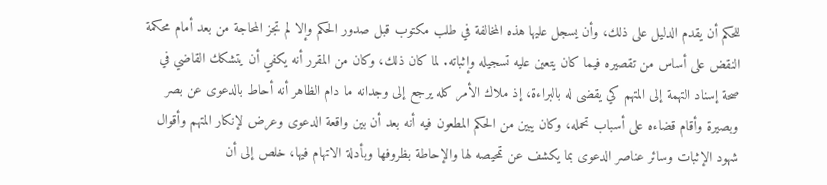للحكم أن يقدم الدليل على ذلك، وأن يسجل عليها هذه المخالفة في طلب مكتوب قبل صدور الحكم وإلا لم تجز المحاجة من بعد أمام محكمة النقض على أساس من تقصيره فيما كان يتعين عليه تسجيله وإثباته. لما كان ذلك، وكان من المقرر أنه يكفي أن يتشكك القاضي في صحة إسناد التهمة إلى المتهم كي يقضى له بالبراءة، إذ ملاك الأمر كله يرجع إلى وجدانه ما دام الظاهر أنه أحاط بالدعوى عن بصر وبصيرة وأقام قضاءه على أسباب تحمله، وكان يبين من الحكم المطعون فيه أنه بعد أن بين واقعة الدعوى وعرض لإنكار المتهم وأقوال شهود الإثبات وسائر عناصر الدعوى بما يكشف عن تمحيصه لها والإحاطة بظروفها وبأدلة الاتهام فيها، خلص إلى أن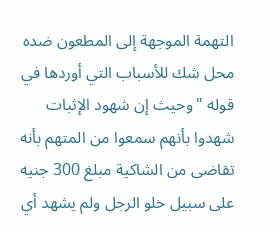التهمة الموجهة إلى المطعون ضده محل شك للأسباب التي أوردها في قوله "وحيث إن شهود الإثبات شهدوا بأنهم سمعوا من المتهم بأنه تقاضى من الشاكية مبلغ 300 جنيه على سبيل خلو الرجل ولم يشهد أي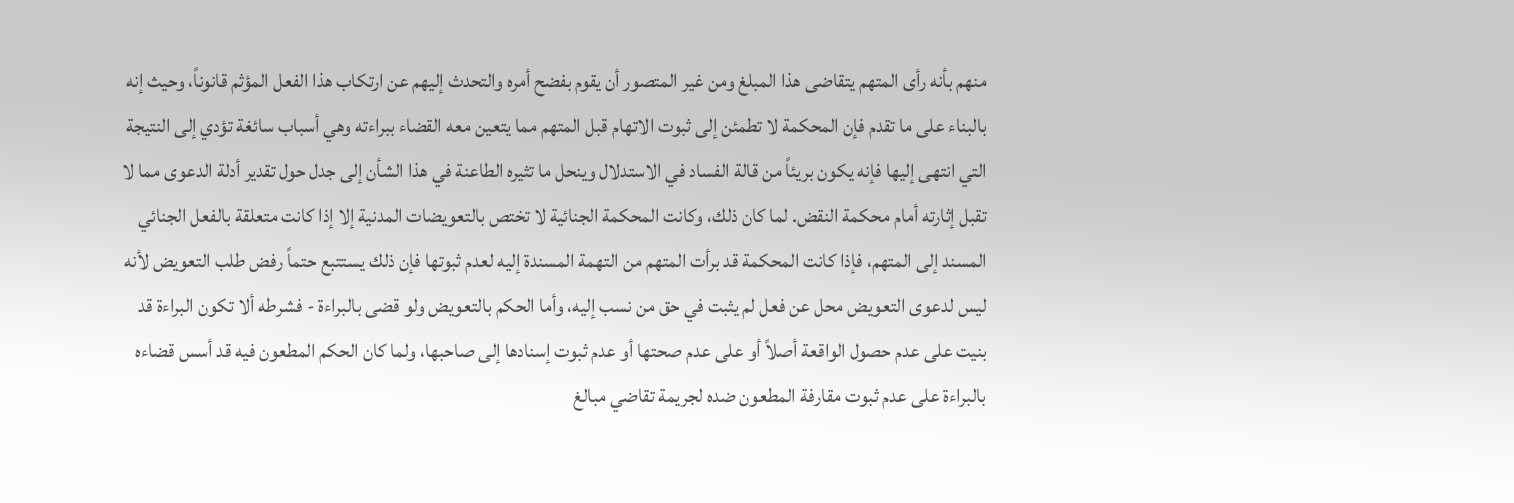منهم بأنه رأى المتهم يتقاضى هذا المبلغ ومن غير المتصور أن يقوم بفضح أمره والتحدث إليهم عن ارتكاب هذا الفعل المؤثم قانوناً، وحيث إنه بالبناء على ما تقدم فإن المحكمة لا تطمئن إلى ثبوت الاتهام قبل المتهم مما يتعين معه القضاء ببراءته وهي أسباب سائغة تؤدي إلى النتيجة التي انتهى إليها فإنه يكون بريئاً من قالة الفساد في الاستدلال وينحل ما تثيره الطاعنة في هذا الشأن إلى جدل حول تقدير أدلة الدعوى مما لا تقبل إثارته أمام محكمة النقض. لما كان ذلك، وكانت المحكمة الجنائية لا تختص بالتعويضات المدنية إلا إذا كانت متعلقة بالفعل الجنائي المسند إلى المتهم، فإذا كانت المحكمة قد برأت المتهم من التهمة المسندة إليه لعدم ثبوتها فإن ذلك يستتبع حتماً رفض طلب التعويض لأنه ليس لدعوى التعويض محل عن فعل لم يثبت في حق من نسب إليه، وأما الحكم بالتعويض ولو قضى بالبراءة - فشرطه ألا تكون البراءة قد بنيت على عدم حصول الواقعة أصلاً أو على عدم صحتها أو عدم ثبوت إسنادها إلى صاحبها، ولما كان الحكم المطعون فيه قد أسس قضاءه بالبراءة على عدم ثبوت مقارفة المطعون ضده لجريمة تقاضي مبالغ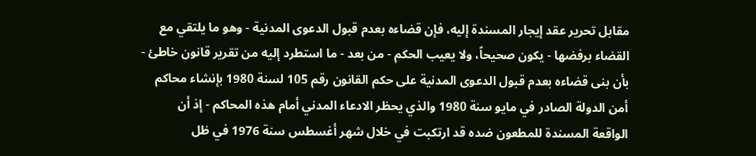مقابل تحرير عقد إيجار المسندة إليه، فإن قضاءه بعدم قبول الدعوى المدنية - وهو ما يلتقي مع القضاء برفضها - يكون صحيحاً، ولا يعيب الحكم - من بعد - ما استطرد إليه من تقرير قانون خاطئ - بأن بنى قضاءه بعدم قبول الدعوى المدنية على حكم القانون رقم 105 لسنة 1980 بإنشاء محاكم أمن الدولة الصادر في مايو سنة 1980 والذي يحظر الادعاء المدني أمام هذه المحاكم - إذ أن الواقعة المسندة للمطعون ضده قد ارتكبت في خلال شهر أغسطس سنة 1976 في ظل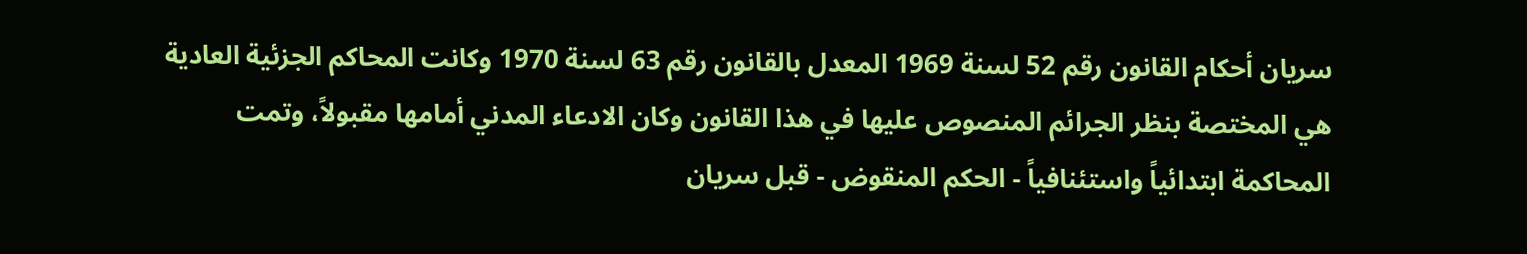سريان أحكام القانون رقم 52 لسنة 1969 المعدل بالقانون رقم 63 لسنة 1970 وكانت المحاكم الجزئية العادية هي المختصة بنظر الجرائم المنصوص عليها في هذا القانون وكان الادعاء المدني أمامها مقبولاً، وتمت المحاكمة ابتدائياً واستئنافياً - الحكم المنقوض - قبل سريان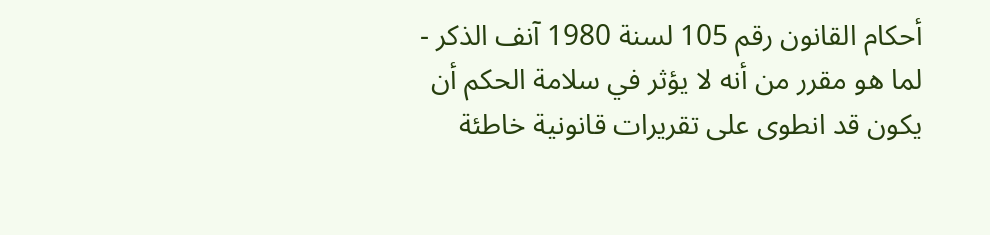أحكام القانون رقم 105 لسنة 1980 آنف الذكر - لما هو مقرر من أنه لا يؤثر في سلامة الحكم أن يكون قد انطوى على تقريرات قانونية خاطئة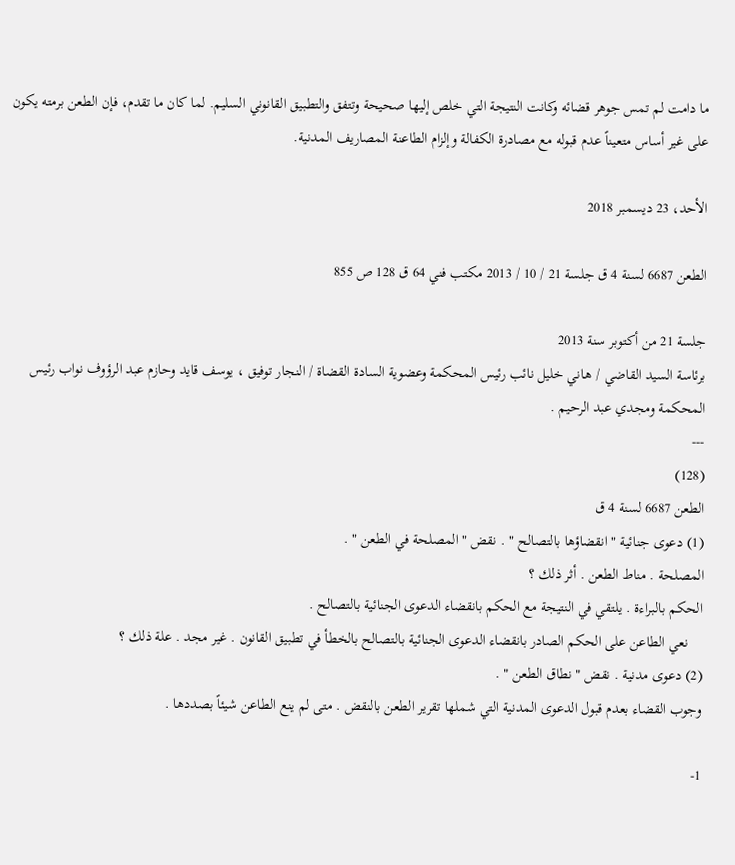ما دامت لم تمس جوهر قضائه وكانت النتيجة التي خلص إليها صحيحة وتتفق والتطبيق القانوني السليم. لما كان ما تقدم، فإن الطعن برمته يكون على غير أساس متعيناً عدم قبوله مع مصادرة الكفالة وإلزام الطاعنة المصاريف المدنية.

الأحد، 23 ديسمبر 2018

الطعن 6687 لسنة 4 ق جلسة 21 / 10 / 2013 مكتب فني 64 ق 128 ص 855

جلسة 21 من أكتوبر سنة 2013
برئاسة السيد القاضي / هـاني خليل نائب رئيس المحكمة وعضوية السادة القضاة / النجار توفيق ، يوسف قايد وحازم عبد الرؤوف نواب رئيس المحكمة ومجدي عبد الرحيم .
---
(128)
الطعن 6687 لسنة 4 ق
(1) دعوى جنائية " انقضاؤها بالتصالح " . نقض " المصلحة في الطعن " .
المصلحة . مناط الطعن . أثر ذلك ؟
الحكم بالبراءة . يلتقي في النتيجة مع الحكم بانقضاء الدعوى الجنائية بالتصالح .
    نعي الطاعن على الحكم الصادر بانقضاء الدعوى الجنائية بالتصالح بالخطأ في تطبيق القانون . غير مجد . علة ذلك ؟
(2) دعوى مدنية . نقض " نطاق الطعن " .
وجوب القضاء بعدم قبول الدعوى المدنية التي شملها تقرير الطعن بالنقض . متى لم ينع الطاعن شيئاً بصددها .

1-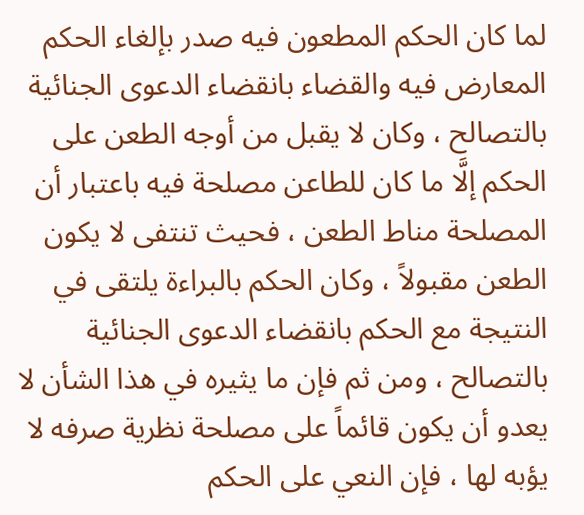لما كان الحكم المطعون فيه صدر بإلغاء الحكم المعارض فيه والقضاء بانقضاء الدعوى الجنائية بالتصالح ، وكان لا يقبل من أوجه الطعن على الحكم إلَّا ما كان للطاعن مصلحة فيه باعتبار أن المصلحة مناط الطعن ، فحيث تنتفى لا يكون الطعن مقبولاً ، وكان الحكم بالبراءة يلتقى في النتيجة مع الحكم بانقضاء الدعوى الجنائية بالتصالح ، ومن ثم فإن ما يثيره في هذا الشأن لا يعدو أن يكون قائماً على مصلحة نظرية صرفه لا يؤبه لها ، فإن النعي على الحكم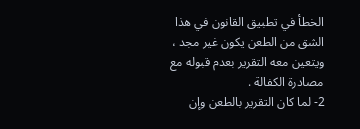الخطأ في تطبيق القانون في هذا الشق من الطعن يكون غير مجد ، ويتعين معه التقرير بعدم قبوله مع مصادرة الكفالة .
2- لما كان التقرير بالطعن وإن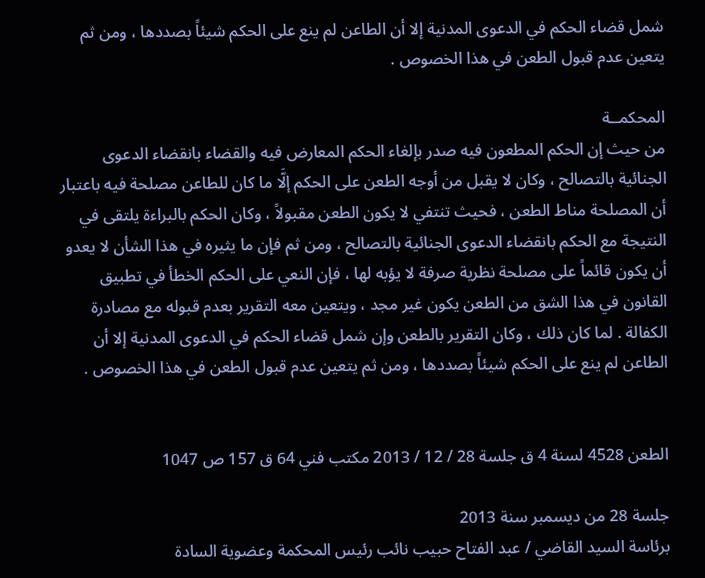شمل قضاء الحكم في الدعوى المدنية إلا أن الطاعن لم ينع على الحكم شيئاً بصددها ، ومن ثم يتعين عدم قبول الطعن في هذا الخصوص .

المحكمــة
من حيث إن الحكم المطعون فيه صدر بإلغاء الحكم المعارض فيه والقضاء بانقضاء الدعوى الجنائية بالتصالح ، وكان لا يقبل من أوجه الطعن على الحكم إلَّا ما كان للطاعن مصلحة فيه باعتبار أن المصلحة مناط الطعن ، فحيث تنتفي لا يكون الطعن مقبولاً ، وكان الحكم بالبراءة يلتقى في النتيجة مع الحكم بانقضاء الدعوى الجنائية بالتصالح ، ومن ثم فإن ما يثيره في هذا الشأن لا يعدو أن يكون قائماً على مصلحة نظرية صرفة لا يؤبه لها ، فإن النعي على الحكم الخطأ في تطبيق القانون في هذا الشق من الطعن يكون غير مجد ، ويتعين معه التقرير بعدم قبوله مع مصادرة الكفالة . لما كان ذلك ، وكان التقرير بالطعن وإن شمل قضاء الحكم في الدعوى المدنية إلا أن الطاعن لم ينع على الحكم شيئاً بصددها ، ومن ثم يتعين عدم قبول الطعن في هذا الخصوص .


الطعن 4528 لسنة 4 ق جلسة 28 / 12 / 2013 مكتب فني 64 ق 157 ص 1047

جلسة 28 من ديسمبر سنة 2013
برئاسة السيد القاضي / عبد الفتاح حبيب نائب رئيس المحكمة وعضوية السادة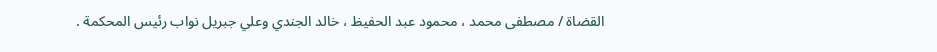القضاة / مصطفى محمد ، محمود عبد الحفيظ ، خالد الجندي وعلي جبريل نواب رئيس المحكمة .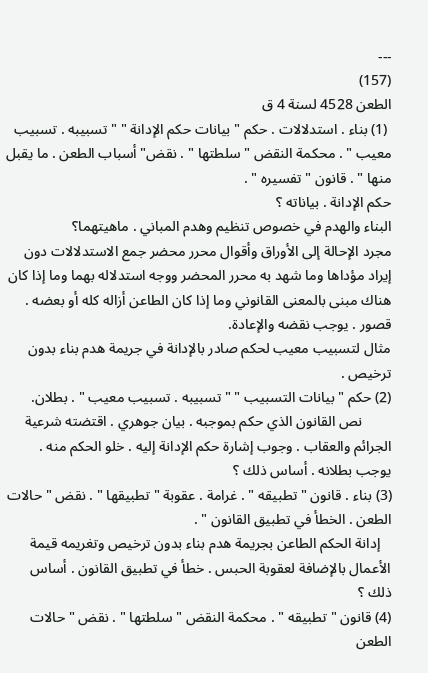---
(157)
الطعن 4528 لسنة 4 ق
 (1) بناء . استدلالات . حكم " بيانات حكم الإدانة " " تسبيبه . تسبيب معيب " . محكمة النقض " سلطتها " . نقض" أسباب الطعن . ما يقبل منها " . قانون " تفسيره " .
حكم الإدانة . بياناته ؟
البناء والهدم في خصوص تنظيم وهدم المباني . ماهيتهما؟
مجرد الإحالة إلى الأوراق وأقوال محرر محضر جمع الاستدلالات دون إيراد مؤداها وما شهد به محرر المحضر ووجه استدلاله بهما وما إذا كان هناك مبنى بالمعنى القانوني وما إذا كان الطاعن أزاله كله أو بعضه . قصور . يوجب نقضه والإعادة.
مثال لتسبيب معيب لحكم صادر بالإدانة في جريمة هدم بناء بدون ترخيص .
(2) حكم " بيانات التسبيب " " تسبيبه . تسبيب معيب " . بطلان.
        نص القانون الذي حكم بموجبه . بيان جوهري . اقتضته شرعية الجرائم والعقاب . وجوب إشارة حكم الإدانة إليه . خلو الحكم منه . يوجب بطلانه . أساس ذلك ؟
(3) بناء . قانون " تطبيقه " . غرامة . عقوبة " تطبيقها " . نقض " حالات الطعن . الخطأ في تطبيق القانون " .
   إدانة الحكم الطاعن بجريمة هدم بناء بدون ترخيص وتغريمه قيمة الأعمال بالإضافة لعقوبة الحبس . خطأ في تطبيق القانون . أساس ذلك ؟
(4) قانون " تطبيقه " . محكمة النقض " سلطتها " . نقض " حالات الطعن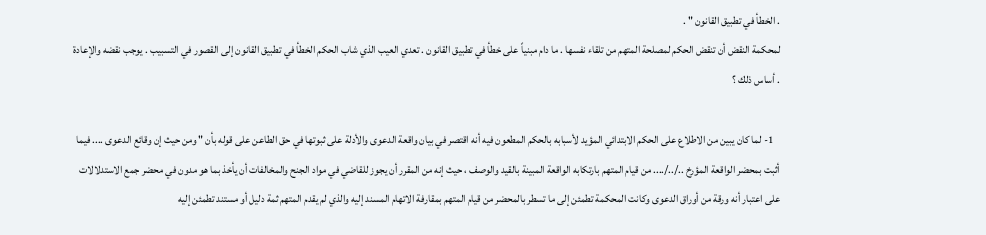. الخطأ في تطبيق القانون " .
لمحكمة النقض أن تنقض الحكم لمصلحة المتهم من تلقاء نفسها . ما دام مبنياً على خطأ في تطبيق القانون . تعدي العيب الذي شاب الحكم الخطأ في تطبيق القانون إلى القصور في التسبيب . يوجب نقضه والإعادة . أساس ذلك ؟

   1- لما كان يبين من الاطلاع على الحكم الابتدائي المؤيد لأسبابه بالحكم المطعون فيه أنه اقتصر في بيان واقعة الدعوى والأدلة على ثبوتها في حق الطاعن على قوله بأن " ومن حيث إن وقائع الدعوى .... فيما أثبت بمحضر الواقعة المؤرخ ../../.... من قيام المتهم بارتكابه الواقعة المبينة بالقيد والوصف ، حيث إنه من المقرر أن يجوز للقاضي في مواد الجنح والمخالفات أن يأخذ بما هو مدون في محضر جمع الاستدلالات على اعتبار أنه ورقة من أوراق الدعوى وكانت المحكمة تطمئن إلى ما تسطر بالمحضر من قيام المتهم بمقارفة الاتهام المسند إليه والذي لم يقدم المتهم ثمة دليل أو مستند تطمئن إليه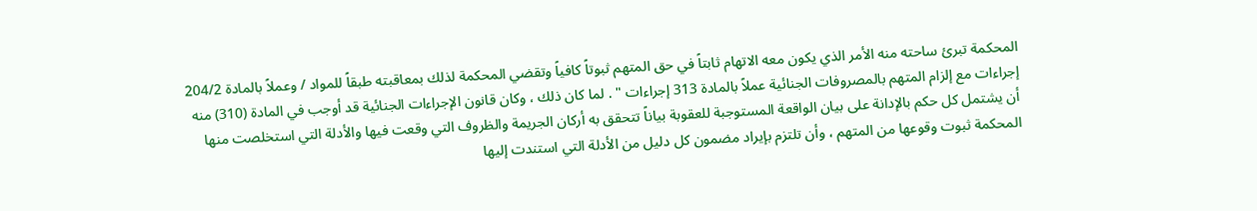المحكمة تبرئ ساحته منه الأمر الذي يكون معه الاتهام ثابتاً في حق المتهم ثبوتاً كافياً وتقضي المحكمة لذلك بمعاقبته طبقاً للمواد / وعملاً بالمادة 204/2 إجراءات مع إلزام المتهم بالمصروفات الجنائية عملاً بالمادة 313 إجراءات " . لما كان ذلك ، وكان قانون الإجراءات الجنائية قد أوجب في المادة (310) منه أن يشتمل كل حكم بالإدانة على بيان الواقعة المستوجبة للعقوبة بياناً تتحقق به أركان الجريمة والظروف التي وقعت فيها والأدلة التي استخلصت منها المحكمة ثبوت وقوعها من المتهم ، وأن تلتزم بإيراد مضمون كل دليل من الأدلة التي استندت إليها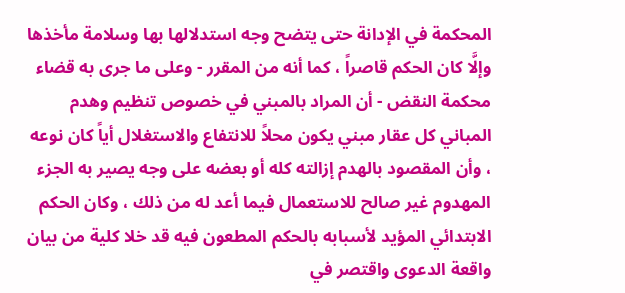المحكمة في الإدانة حتى يتضح وجه استدلالها بها وسلامة مأخذها وإلَّا كان الحكم قاصراً ، كما أنه من المقرر - وعلى ما جرى به قضاء محكمة النقض - أن المراد بالمبني في خصوص تنظيم وهدم المباني كل عقار مبني يكون محلاً للانتفاع والاستغلال أياً كان نوعه ، وأن المقصود بالهدم إزالته كله أو بعضه على وجه يصير به الجزء المهدوم غير صالح للاستعمال فيما أعد له من ذلك ، وكان الحكم الابتدائي المؤيد لأسبابه بالحكم المطعون فيه قد خلا كلية من بيان واقعة الدعوى واقتصر في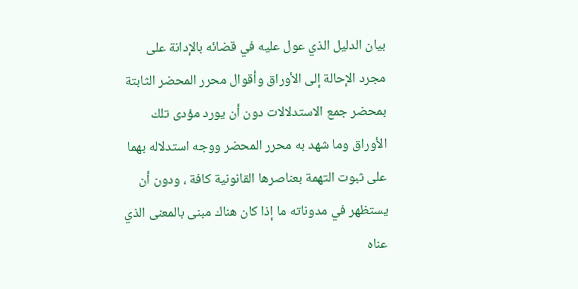بيان الدليل الذي عول عليه في قضائه بالإدانة على مجرد الإحالة إلى الأوراق وأقوال محرر المحضر الثابتة بمحضر جمع الاستدلالات دون أن يورد مؤدى تلك الأوراق وما شهد به محرر المحضر ووجه استدلاله بهما على ثبوت التهمة بعناصرها القانونية كافة ، ودون أن يستظهر في مدوناته ما إذا كان هناك مبنى بالمعنى الذي عناه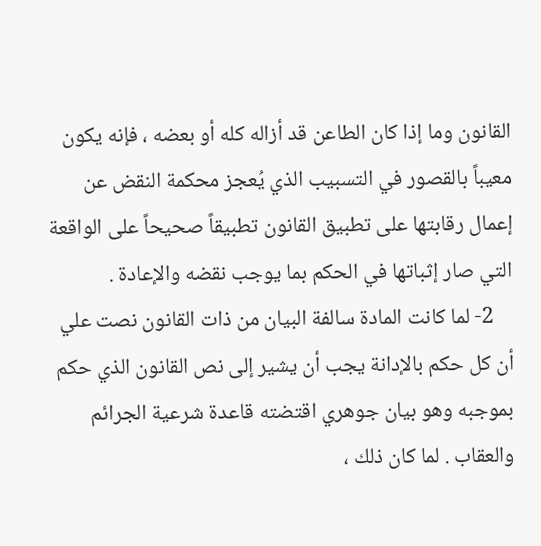القانون وما إذا كان الطاعن قد أزاله كله أو بعضه ، فإنه يكون معيباً بالقصور في التسبيب الذي يُعجز محكمة النقض عن إعمال رقابتها على تطبيق القانون تطبيقاً صحيحاً على الواقعة التي صار إثباتها في الحكم بما يوجب نقضه والإعادة .
    2- لما كانت المادة سالفة البيان من ذات القانون نصت علي أن كل حكم بالإدانة يجب أن يشير إلى نص القانون الذي حكم بموجبه وهو بيان جوهري اقتضته قاعدة شرعية الجرائم والعقاب . لما كان ذلك ،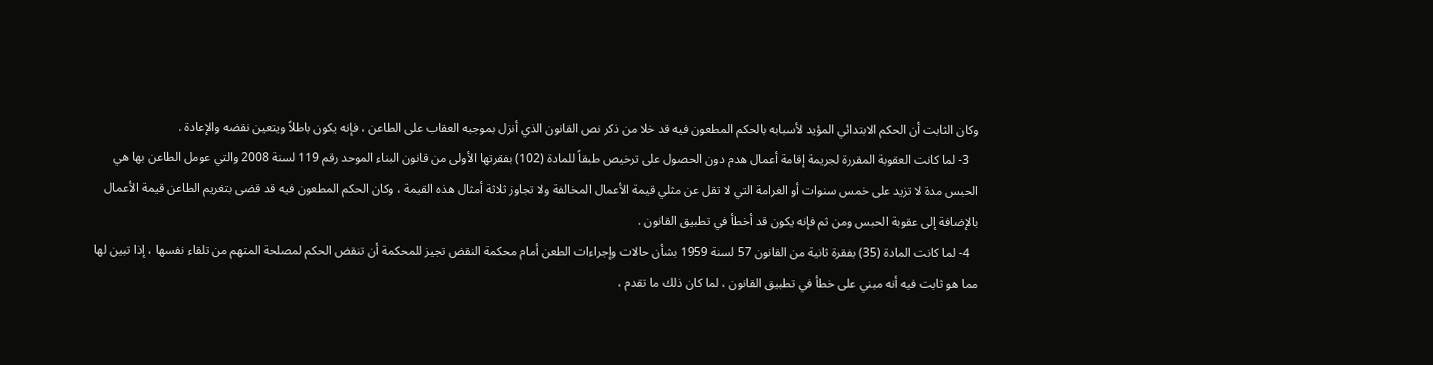وكان الثابت أن الحكم الابتدائي المؤيد لأسبابه بالحكم المطعون فيه قد خلا من ذكر نص القانون الذي أنزل بموجبه العقاب على الطاعن ، فإنه يكون باطلاً ويتعين نقضه والإعادة .
   3- لما كانت العقوبة المقررة لجريمة إقامة أعمال هدم دون الحصول على ترخيص طبقاً للمادة (102) بفقرتها الأولى من قانون البناء الموحد رقم 119 لسنة 2008 والتي عومل الطاعن بها هي الحبس مدة لا تزيد على خمس سنوات أو الغرامة التي لا تقل عن مثلي قيمة الأعمال المخالفة ولا تجاوز ثلاثة أمثال هذه القيمة ، وكان الحكم المطعون فيه قد قضى بتغريم الطاعن قيمة الأعمال بالإضافة إلى عقوبة الحبس ومن ثم فإنه يكون قد أخطأ في تطبيق القانون .
   4- لما كانت المادة (35) بفقرة ثانية من القانون 57 لسنة 1959 بشأن حالات وإجراءات الطعن أمام محكمة النقض تجيز للمحكمة أن تنقض الحكم لمصلحة المتهم من تلقاء نفسها ، إذا تبين لها مما هو ثابت فيه أنه مبني على خطأ في تطبيق القانون ، لما كان ذلك ما تقدم ،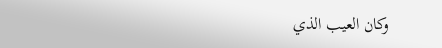وكان العيب الذي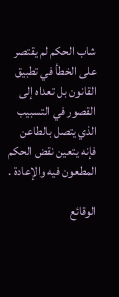شاب الحكم لم يقتصر على الخطأ في تطبيق القانون بل تعداه إلى القصور في التسبيب الذي يتصل بالطاعن فإنه يتعين نقض الحكم المطعون فيه والإعادة .

الوقائع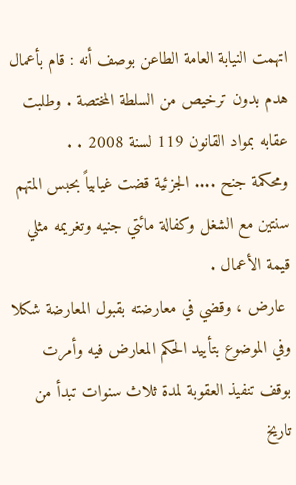اتهمت النيابة العامة الطاعن بوصف أنه : قام بأعمال هدم بدون ترخيص من السلطة المختصة . وطلبت عقابه بمواد القانون 119 لسنة 2008 . .
ومحكمة جنح .... الجزئية قضت غيابياً بحبس المتهم سنتين مع الشغل وكفالة مائتي جنيه وتغريمه مثلي قيمة الأعمال .
 عارض ، وقضي في معارضته بقبول المعارضة شكلا وفي الموضوع بتأييد الحكم المعارض فيه وأمرت بوقف تنفيذ العقوبة لمدة ثلاث سنوات تبدأ من تاريخ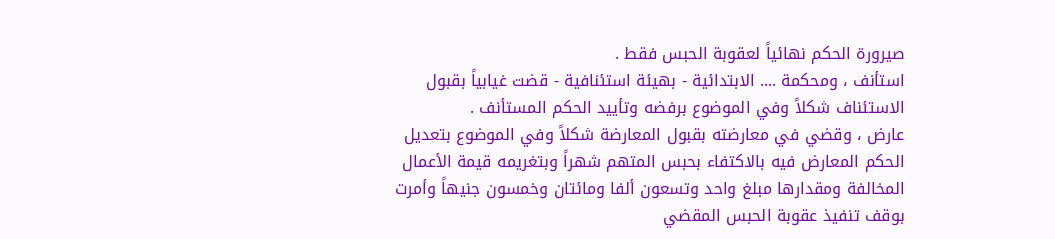صيرورة الحكم نهائياً لعقوبة الحبس فقط .
استأنف ، ومحكمة .... الابتدائية - بهيئة استئنافية - قضت غيابياً بقبول الاستئناف شكلاً وفي الموضوع برفضه وتأييد الحكم المستأنف .
عارض ، وقضي في معارضته بقبول المعارضة شكلاً وفي الموضوع بتعديل الحكم المعارض فيه بالاكتفاء بحبس المتهم شهراً وبتغريمه قيمة الأعمال المخالفة ومقدارها مبلغ واحد وتسعون ألفا ومائتان وخمسون جنيهاً وأمرت بوقف تنفيذ عقوبة الحبس المقضي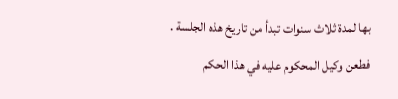بها لمدة ثلاث سنوات تبدأ من تاريخ هذه الجلسة .
فطعن وكيل المحكوم عليه في هذا الحكم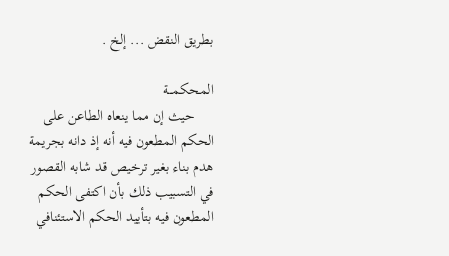بطريق النقض ... إلخ .

المحكمـــة
     حيث إن مما ينعاه الطاعن على الحكم المطعون فيه أنه إذ دانه بجريمة هدم بناء بغير ترخيص قد شابه القصور في التسبيب ذلك بأن اكتفى الحكم المطعون فيه بتأييد الحكم الاستئنافي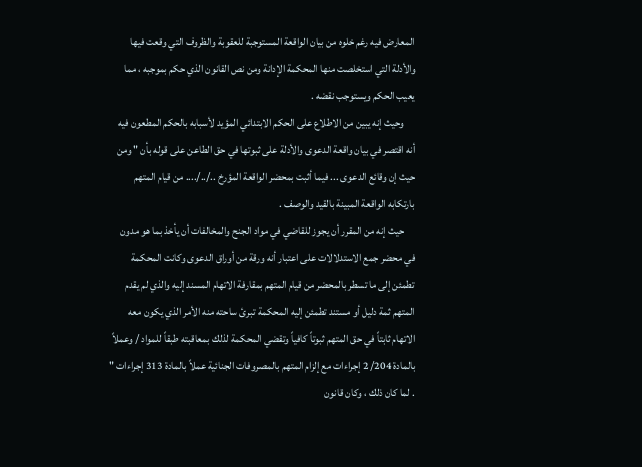المعارض فيه رغم خلوه من بيان الواقعة المستوجبة للعقوبة والظروف التي وقعت فيها والأدلة التي استخلصت منها المحكمة الإدانة ومن نص القانون الذي حكم بموجبه ، مما يعيب الحكم ويستوجب نقضه .
     وحيث إنه يبين من الاطلاع على الحكم الابتدائي المؤيد لأسبابه بالحكم المطعون فيه أنه اقتصر في بيان واقعة الدعوى والأدلة على ثبوتها في حق الطاعن على قوله بأن " ومن حيث إن وقائع الدعوى ... فيما أثبت بمحضر الواقعة المؤرخ ../../.... من قيام المتهم بارتكابه الواقعة المبينة بالقيد والوصف .
     حيث إنه من المقرر أن يجوز للقاضي في مواد الجنح والمخالفات أن يأخذ بما هو مدون في محضر جمع الاستدلالات على اعتبار أنه ورقة من أوراق الدعوى وكانت المحكمة تطمئن إلى ما تسطر بالمحضر من قيام المتهم بمقارفة الاتهام المسند إليه والذي لم يقدم المتهم ثمة دليل أو مستند تطمئن إليه المحكمة تبرئ ساحته منه الأمر الذي يكون معه الاتهام ثابتاً في حق المتهم ثبوتاً كافياً وتقضي المحكمة لذلك بمعاقبته طبقاً للمواد / وعملاً بالمادة 204/ 2 إجراءات مع إلزام المتهم بالمصروفات الجنائية عملاً بالمادة 313 إجراءات " . لما كان ذلك ، وكان قانون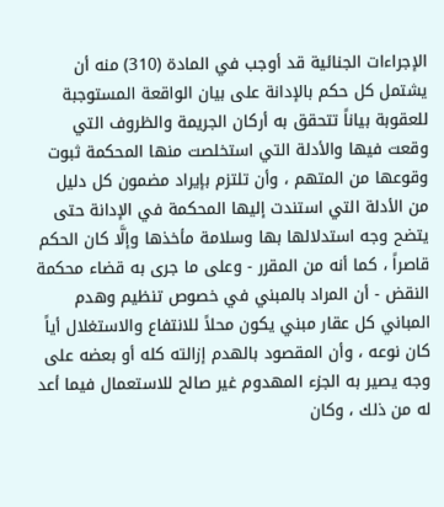الإجراءات الجنائية قد أوجب في المادة (310) منه أن يشتمل كل حكم بالإدانة على بيان الواقعة المستوجبة للعقوبة بياناً تتحقق به أركان الجريمة والظروف التي وقعت فيها والأدلة التي استخلصت منها المحكمة ثبوت وقوعها من المتهم ، وأن تلتزم بإيراد مضمون كل دليل من الأدلة التي استندت إليها المحكمة في الإدانة حتى يتضح وجه استدلالها بها وسلامة مأخذها وإلَّا كان الحكم قاصراً ، كما أنه من المقرر - وعلى ما جرى به قضاء محكمة النقض - أن المراد بالمبني في خصوص تنظيم وهدم المباني كل عقار مبني يكون محلاً للانتفاع والاستغلال أياً كان نوعه ، وأن المقصود بالهدم إزالته كله أو بعضه على وجه يصير به الجزء المهدوم غير صالح للاستعمال فيما أعد له من ذلك ، وكان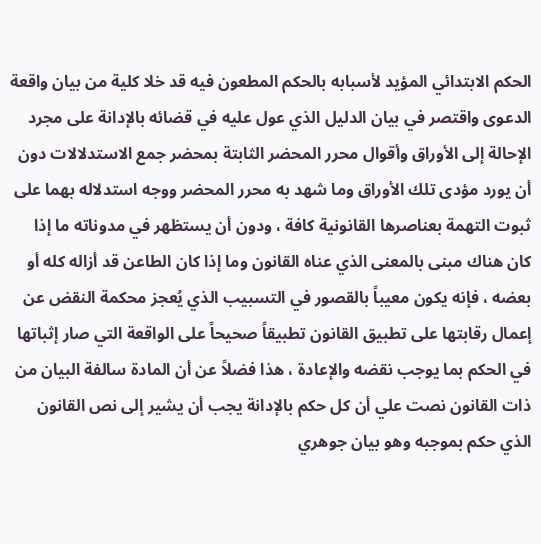الحكم الابتدائي المؤيد لأسبابه بالحكم المطعون فيه قد خلا كلية من بيان واقعة الدعوى واقتصر في بيان الدليل الذي عول عليه في قضائه بالإدانة على مجرد الإحالة إلى الأوراق وأقوال محرر المحضر الثابتة بمحضر جمع الاستدلالات دون أن يورد مؤدى تلك الأوراق وما شهد به محرر المحضر ووجه استدلاله بهما على ثبوت التهمة بعناصرها القانونية كافة ، ودون أن يستظهر في مدوناته ما إذا كان هناك مبنى بالمعنى الذي عناه القانون وما إذا كان الطاعن قد أزاله كله أو بعضه ، فإنه يكون معيباً بالقصور في التسبيب الذي يُعجز محكمة النقض عن إعمال رقابتها على تطبيق القانون تطبيقاً صحيحاً على الواقعة التي صار إثباتها في الحكم بما يوجب نقضه والإعادة ، هذا فضلاً عن أن المادة سالفة البيان من ذات القانون نصت علي أن كل حكم بالإدانة يجب أن يشير إلى نص القانون الذي حكم بموجبه وهو بيان جوهري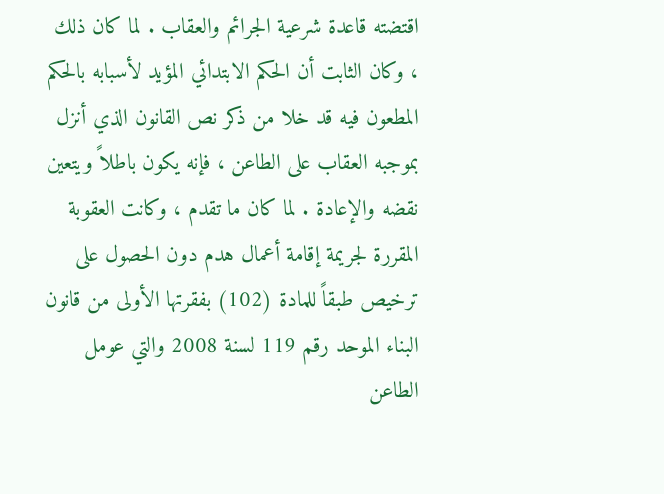اقتضته قاعدة شرعية الجرائم والعقاب . لما كان ذلك ، وكان الثابت أن الحكم الابتدائي المؤيد لأسبابه بالحكم المطعون فيه قد خلا من ذكر نص القانون الذي أنزل بموجبه العقاب على الطاعن ، فإنه يكون باطلاً ويتعين نقضه والإعادة . لما كان ما تقدم ، وكانت العقوبة المقررة لجريمة إقامة أعمال هدم دون الحصول على ترخيص طبقاً للمادة (102) بفقرتها الأولى من قانون البناء الموحد رقم 119 لسنة 2008 والتي عومل الطاعن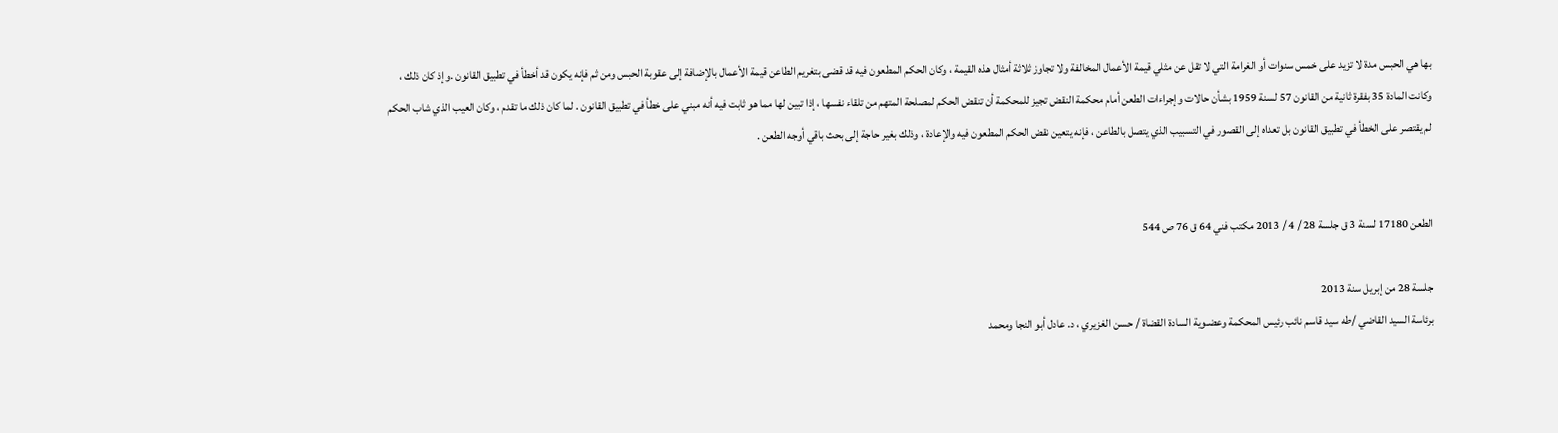بها هي الحبس مدة لا تزيد على خمس سنوات أو الغرامة التي لا تقل عن مثلي قيمة الأعمال المخالفة ولا تجاوز ثلاثة أمثال هذه القيمة ، وكان الحكم المطعون فيه قد قضى بتغريم الطاعن قيمة الأعمال بالإضافة إلى عقوبة الحبس ومن ثم فإنه يكون قد أخطأ في تطبيق القانون .وإذ كان ذلك ، وكانت المادة 35 بفقرة ثانية من القانون 57 لسنة 1959 بشأن حالات وإجراءات الطعن أمام محكمة النقض تجيز للمحكمة أن تنقض الحكم لمصلحة المتهم من تلقاء نفسها ، إذا تبين لها مما هو ثابت فيه أنه مبني على خطأ في تطبيق القانون . لما كان ذلك ما تقدم ، وكان العيب الذي شاب الحكم لم يقتصر على الخطأ في تطبيق القانون بل تعداه إلى القصور في التسبيب الذي يتصل بالطاعن ، فإنه يتعين نقض الحكم المطعون فيه والإعادة ، وذلك بغير حاجة إلى بحث باقي أوجه الطعن .


الطعن 17180 لسنة 3 ق جلسة 28 / 4 / 2013 مكتب فني 64 ق 76 ص 544

جلسة 28 من إبريل سنة 2013
برئاسة السيد القاضي /طه سيد قاسم نائب رئيس المحكمة وعضـوية السادة القضاة / حسن الغزيري ، د. عادل أبو النجا ومحمد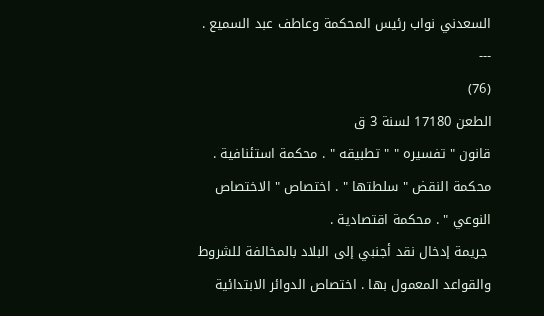السعدني نواب رئيس المحكمة وعاطف عبد السميع .
---
(76)
الطعن 17180 لسنة 3 ق
قانون " تفسيره " " تطبيقه " . محكمة استئنافية . محكمة النقض " سلطتها " . اختصاص " الاختصاص النوعي " . محكمة اقتصادية .
 جريمة إدخال نقد أجنبي إلى البلاد بالمخالفة للشروط والقواعد المعمول بها . اختصاص الدوائر الابتدائية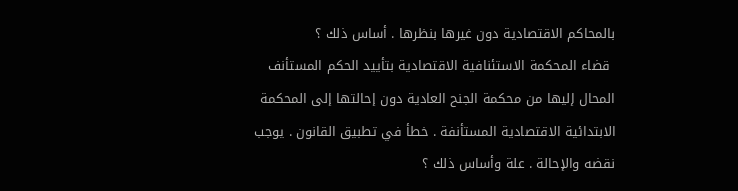بالمحاكم الاقتصادية دون غيرها بنظرها . أساس ذلك ؟
 قضاء المحكمة الاستئنافية الاقتصادية بتأييد الحكم المستأنف المحال إليها من محكمة الجنح العادية دون إحالتها إلى المحكمة الابتدائية الاقتصادية المستأنفة . خطأ في تطبيق القانون . يوجب نقضه والإحالة . علة وأساس ذلك ؟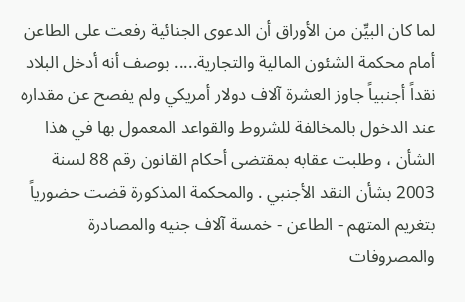لما كان البيِّن من الأوراق أن الدعوى الجنائية رفعت على الطاعن أمام محكمة الشئون المالية والتجارية..... بوصف أنه أدخل البلاد نقداً أجنبياً جاوز العشرة آلاف دولار أمريكي ولم يفصح عن مقداره عند الدخول بالمخالفة للشروط والقواعد المعمول بها في هذا الشأن ، وطلبت عقابه بمقتضى أحكام القانون رقم 88 لسنة 2003 بشأن النقد الأجنبي . والمحكمة المذكورة قضت حضورياً بتغريم المتهم - الطاعن - خمسة آلاف جنيه والمصادرة والمصروفات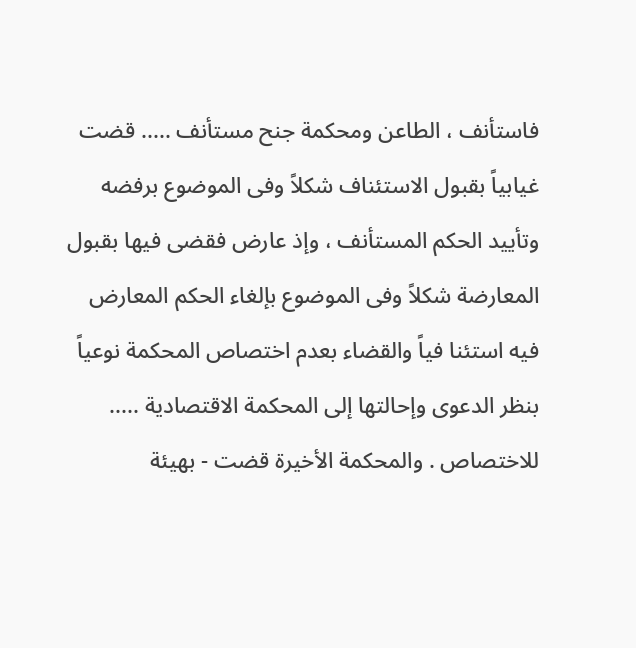فاستأنف ، الطاعن ومحكمة جنح مستأنف ..... قضت غيابياً بقبول الاستئناف شكلاً وفى الموضوع برفضه وتأييد الحكم المستأنف ، وإذ عارض فقضى فيها بقبول المعارضة شكلاً وفى الموضوع بإلغاء الحكم المعارض فيه استئنا فياً والقضاء بعدم اختصاص المحكمة نوعياً بنظر الدعوى وإحالتها إلى المحكمة الاقتصادية ..... للاختصاص . والمحكمة الأخيرة قضت - بهيئة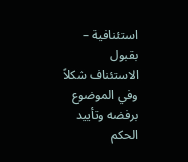استئنافية – بقبول الاستئناف شكلاً وفي الموضوع برفضه وتأييد الحكم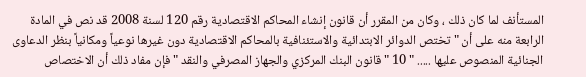المستأنف لما كان ذلك ، وكان من المقرر أن قانون إنشاء المحاكم الاقتصادية رقم 120 لسنة 2008 قد نص في المادة الرابعة منه على أن " تختص الدوائر الابتدائية والاستئنافية بالمحاكم الاقتصادية دون غيرها نوعياً ومكانياً بنظر الدعاوى الجنائية المنصوص عليها ..... " 10 " قانون البنك المركزي والجهاز المصرفي والنقد " فإن مفاد ذلك أن الاختصاص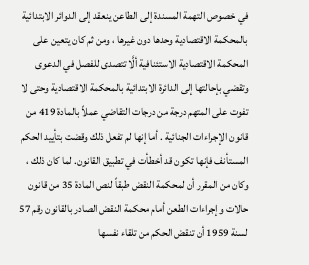في خصوص التهمة المسندة إلى الطاعن ينعقد إلى الدوائر الابتدائية بالمحكمة الاقتصادية وحدها دون غيرها ، ومن ثم كان يتعين على المحكمة الاقتصادية الاستئنافية ألَّا تتصدى للفصل في الدعوى وتقضي بإحالتها إلى الدائرة الابتدائية بالمحكمة الاقتصادية وحتى لا تفوت على المتهم درجة من درجات التقاضي عملاً بالمادة 419 من قانون الإجراءات الجنائية . أما إنها لم تفعل ذلك وقضت بتأييد الحكم المستأنف فإنها تكون قد أخطأت في تطبيق القانون. لما كان ذلك ، وكان من المقرر أن لمحكمة النقض طبقاً لنص المادة 35 من قانون حالات وإجراءات الطعن أمام محكمة النقض الصادر بالقانون رقم 57 لسنة 1959 أن تنقض الحكم من تلقاء نفسها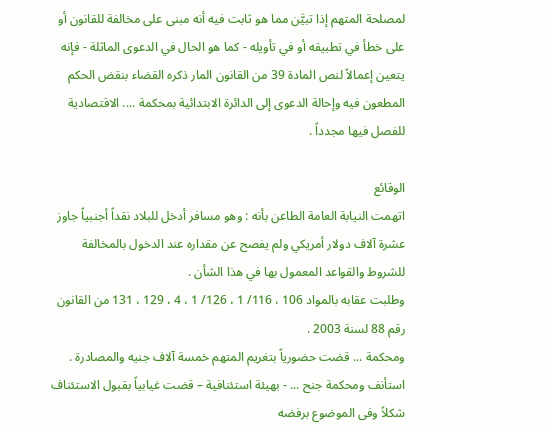لمصلحة المتهم إذا تبيَّن مما هو ثابت فيه أنه مبنى على مخالفة للقانون أو على خطأ في تطبيقه أو في تأويله - كما هو الحال في الدعوى الماثلة - فإنه يتعين إعمالاً لنص المادة 39 من القانون المار ذكره القضاء بنقض الحكم المطعون فيه وإحالة الدعوى إلى الدائرة الابتدائية بمحكمة .... الاقتصادية للفصل فيها مجدداً .

الوقائع
اتهمت النيابة العامة الطاعن بأنه : وهو مسافر أدخل للبلاد نقداً أجنبياً جاوز عشرة آلاف دولار أمريكي ولم يفصح عن مقداره عند الدخول بالمخالفة للشروط والقواعد المعمول بها في هذا الشأن .
وطلبت عقابه بالمواد 106 ، 116/ 1 ، 126/ 1 ، 4 ، 129 ، 131 من القانون رقم 88 لسنة 2003 .
ومحكمة ... قضت حضورياً بتغريم المتهم خمسة آلاف جنيه والمصادرة .
استأنف ومحكمة جنح ... - بهيئة استئنافية – قضت غيابياً بقبول الاستئناف شكلاً وفى الموضوع برفضه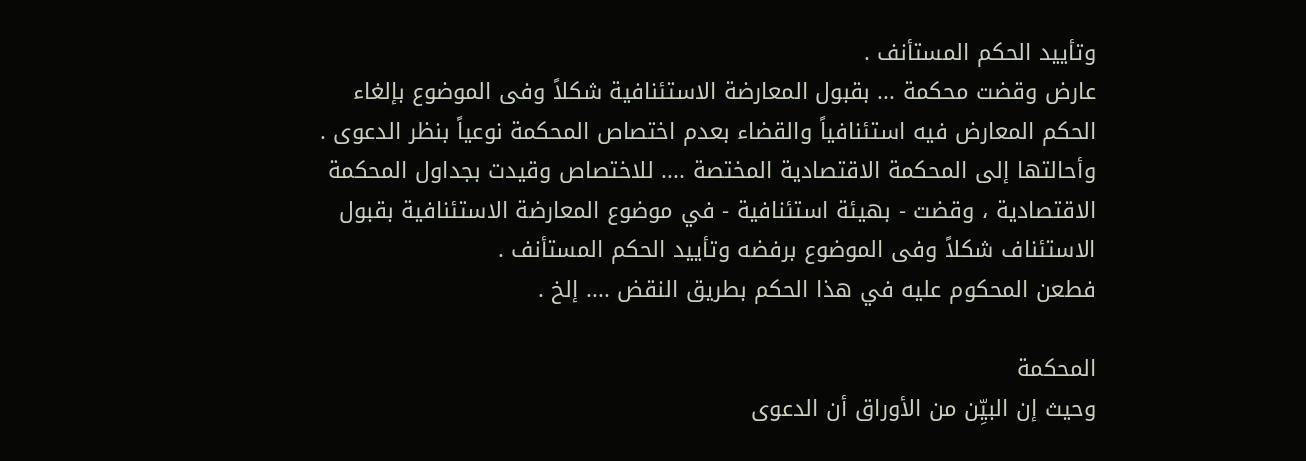وتأييد الحكم المستأنف .
عارض وقضت محكمة ... بقبول المعارضة الاستئنافية شكلاً وفى الموضوع بإلغاء الحكم المعارض فيه استئنافياً والقضاء بعدم اختصاص المحكمة نوعياً بنظر الدعوى .
وأحالتها إلى المحكمة الاقتصادية المختصة .... للاختصاص وقيدت بجداول المحكمة الاقتصادية ، وقضت - بهيئة استئنافية - في موضوع المعارضة الاستئنافية بقبول الاستئناف شكلاً وفى الموضوع برفضه وتأييد الحكم المستأنف .
فطعن المحكوم عليه في هذا الحكم بطريق النقض .... إلخ .

المحكمة
وحيث إن البيِّن من الأوراق أن الدعوى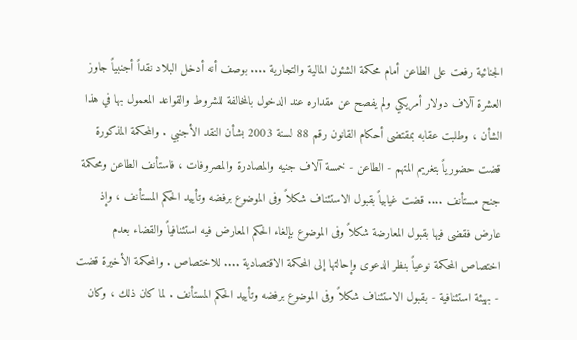الجنائية رفعت على الطاعن أمام محكمة الشئون المالية والتجارية .... بوصف أنه أدخل البلاد نقداً أجنبياً جاوز العشرة آلاف دولار أمريكي ولم يفصح عن مقداره عند الدخول بالمخالفة للشروط والقواعد المعمول بها في هذا الشأن ، وطلبت عقابه بمقتضى أحكام القانون رقم 88 لسنة 2003 بشأن النقد الأجنبي . والمحكمة المذكورة قضت حضورياً بتغريم المتهم - الطاعن - خمسة آلاف جنيه والمصادرة والمصروفات ، فاستأنف الطاعن ومحكمة جنح مستأنف .... قضت غيابياً بقبول الاستئناف شكلاً وفى الموضوع برفضه وتأييد الحكم المستأنف ، وإذ عارض فقضى فيها بقبول المعارضة شكلاً وفى الموضوع بإلغاء الحكم المعارض فيه استئنافياً والقضاء بعدم اختصاص المحكمة نوعياً بنظر الدعوى وإحالتها إلى المحكمة الاقتصادية .... للاختصاص . والمحكمة الأخيرة قضت - بهيئة استئنافية - بقبول الاستئناف شكلاً وفى الموضوع برفضه وتأييد الحكم المستأنف . لما كان ذلك ، وكان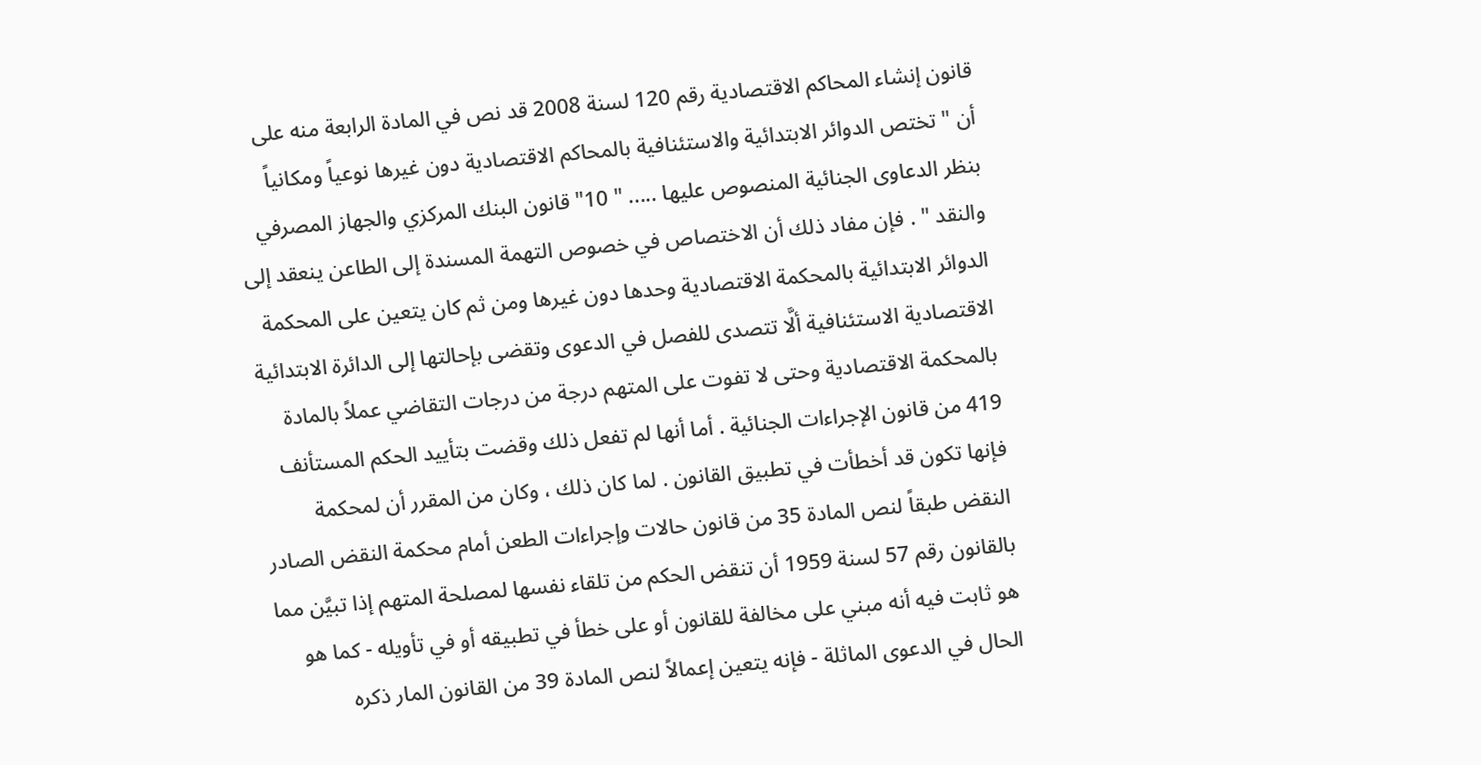قانون إنشاء المحاكم الاقتصادية رقم 120 لسنة 2008 قد نص في المادة الرابعة منه على أن " تختص الدوائر الابتدائية والاستئنافية بالمحاكم الاقتصادية دون غيرها نوعياً ومكانياً بنظر الدعاوى الجنائية المنصوص عليها ..... " 10" قانون البنك المركزي والجهاز المصرفي والنقد " . فإن مفاد ذلك أن الاختصاص في خصوص التهمة المسندة إلى الطاعن ينعقد إلى الدوائر الابتدائية بالمحكمة الاقتصادية وحدها دون غيرها ومن ثم كان يتعين على المحكمة الاقتصادية الاستئنافية ألَّا تتصدى للفصل في الدعوى وتقضى بإحالتها إلى الدائرة الابتدائية بالمحكمة الاقتصادية وحتى لا تفوت على المتهم درجة من درجات التقاضي عملاً بالمادة 419 من قانون الإجراءات الجنائية . أما أنها لم تفعل ذلك وقضت بتأييد الحكم المستأنف فإنها تكون قد أخطأت في تطبيق القانون . لما كان ذلك ، وكان من المقرر أن لمحكمة النقض طبقاً لنص المادة 35 من قانون حالات وإجراءات الطعن أمام محكمة النقض الصادر بالقانون رقم 57 لسنة 1959 أن تنقض الحكم من تلقاء نفسها لمصلحة المتهم إذا تبيَّن مما هو ثابت فيه أنه مبني على مخالفة للقانون أو على خطأ في تطبيقه أو في تأويله - كما هو الحال في الدعوى الماثلة - فإنه يتعين إعمالاً لنص المادة 39 من القانون المار ذكره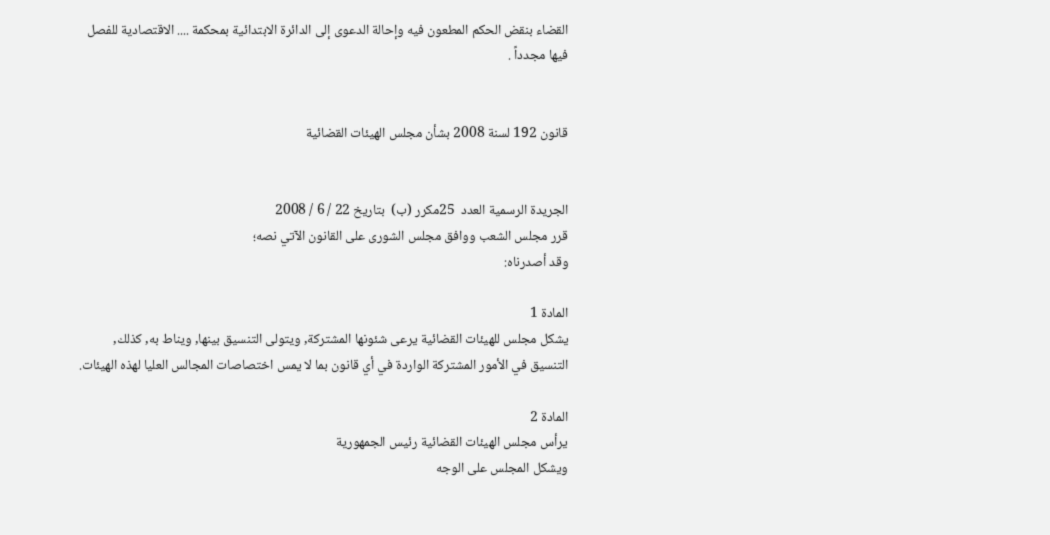القضاء بنقض الحكم المطعون فيه وإحالة الدعوى إلى الدائرة الابتدائية بمحكمة .... الاقتصادية للفصل فيها مجدداً .


قانون 192 لسنة 2008 بشأن مجلس الهيئات القضائية


الجريدة الرسمية العدد  25مكرر (ب)  بتاريخ 22 / 6 / 2008
قرر مجلس الشعب ووافق مجلس الشورى على القانون الآتي نصه؛
وقد أصدرناه:

المادة 1
يشكل مجلس للهيئات القضائية يرعى شئونها المشتركة, ويتولى التنسيق بينها, ويناط به, كذلك, التنسيق في الأمور المشتركة الواردة في أي قانون بما لا يمس اختصاصات المجالس العليا لهذه الهيئات.

المادة 2
يرأس مجلس الهيئات القضائية رئيس الجمهورية
ويشكل المجلس على الوجه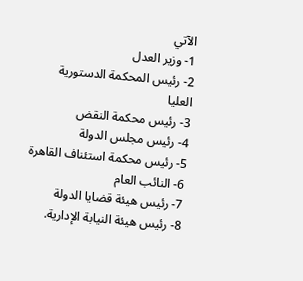الآتي
1- وزير العدل
2- رئيس المحكمة الدستورية العليا
3- رئيس محكمة النقض
4- رئيس مجلس الدولة
5- رئيس محكمة استئناف القاهرة
6- النائب العام
7- رئيس هيئة قضايا الدولة
8- رئيس هيئة النيابة الإدارية.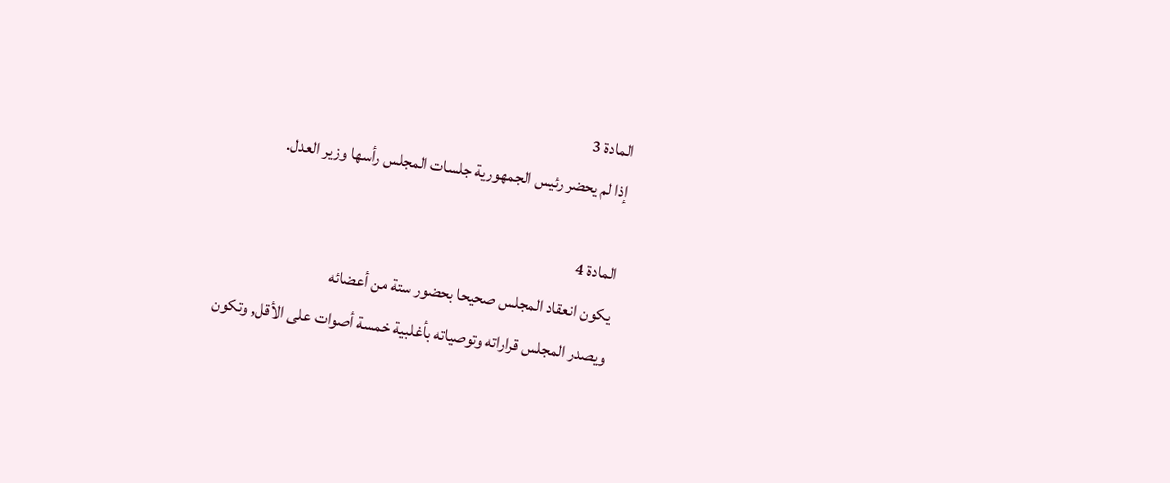المادة 3
إذا لم يحضر رئيس الجمهورية جلسات المجلس رأسها وزير العدل.

المادة 4
يكون انعقاد المجلس صحيحا بحضور ستة من أعضائه
ويصدر المجلس قراراته وتوصياته بأغلبية خمسة أصوات على الأقل, وتكون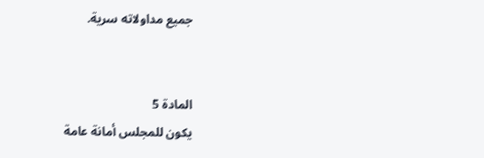جميع مداولاته سرية.


المادة 5
يكون للمجلس أمانة عامة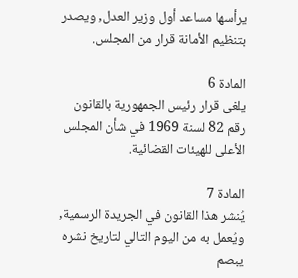يرأسها مساعد أول وزير العدل, ويصدر بتنظيم الأمانة قرار من المجلس.

المادة 6
يلغى قرار رئيس الجمهورية بالقانون رقم 82 لسنة 1969 في شأن المجلس الأعلى للهيئات القضائية.

المادة 7
يُنشر هذا القانون في الجريدة الرسمية, ويُعمل به من اليوم التالي لتاريخ نشره
يبصم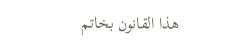هذا القانون بخاتم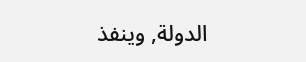الدولة, وينفذ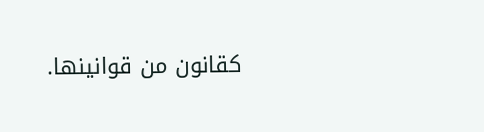كقانون من قوانينها.